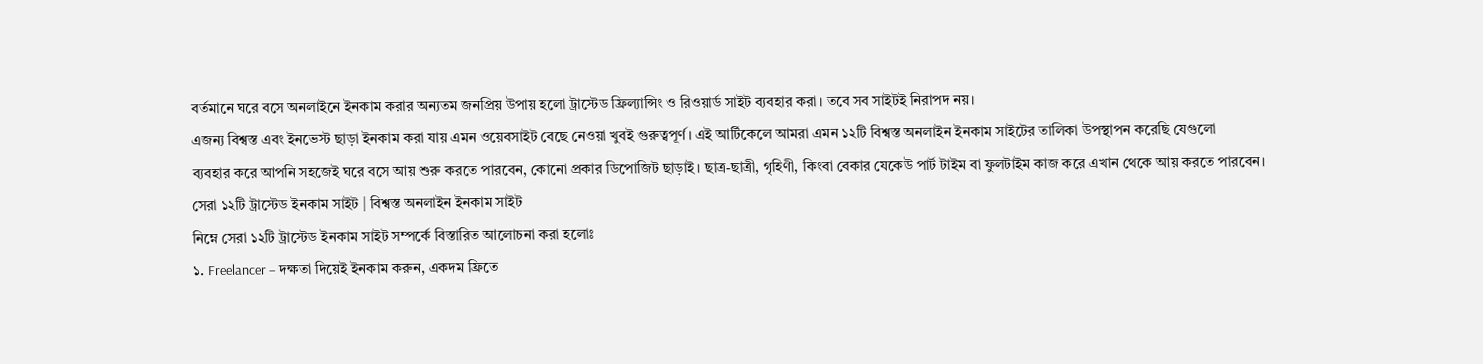বর্তমানে ঘরে বসে অনলাইনে ইনকাম করার অন্যতম জনপ্রিয় উপায় হলো ট্রাস্টেড ফ্রিল্যান্সিং ও রিওয়ার্ড সাইট ব্যবহার করা। তবে সব সাইটই নিরাপদ নয়।
এজন্য বিশ্বস্ত এবং ইনভেস্ট ছাড়া ইনকাম করা যায় এমন ওয়েবসাইট বেছে নেওয়া খুবই গুরুত্বপূর্ণ। এই আর্টিকেলে আমরা এমন ১২টি বিশ্বস্ত অনলাইন ইনকাম সাইটের তালিকা উপস্থাপন করেছি যেগুলো
ব্যবহার করে আপনি সহজেই ঘরে বসে আয় শুরু করতে পারবেন, কোনো প্রকার ডিপোজিট ছাড়াই। ছাত্র-ছাত্রী, গৃহিণী, কিংবা বেকার যেকেউ পার্ট টাইম বা ফুলটাইম কাজ করে এখান থেকে আয় করতে পারবেন।
সেরা ১২টি ট্রাস্টেড ইনকাম সাইট | বিশ্বস্ত অনলাইন ইনকাম সাইট
নিম্নে সেরা ১২টি ট্রাস্টেড ইনকাম সাইট সম্পর্কে বিস্তারিত আলোচনা করা হলোঃ
১. Freelancer – দক্ষতা দিয়েই ইনকাম করুন, একদম ফ্রিতে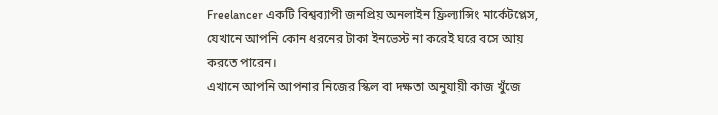Freelancer একটি বিশ্বব্যাপী জনপ্রিয় অনলাইন ফ্রিল্যান্সিং মার্কেটপ্লেস, যেখানে আপনি কোন ধরনের টাকা ইনভেস্ট না করেই ঘরে বসে আয় করতে পারেন।
এখানে আপনি আপনার নিজের স্কিল বা দক্ষতা অনুযায়ী কাজ খুঁজে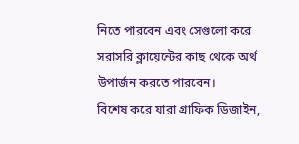নিতে পারবেন এবং সেগুলো করে সরাসরি ক্লায়েন্টের কাছ থেকে অর্থ উপার্জন করতে পারবেন।
বিশেষ করে যারা গ্রাফিক ডিজাইন,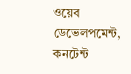ওয়েব ডেভেলপমেন্ট, কনটেন্ট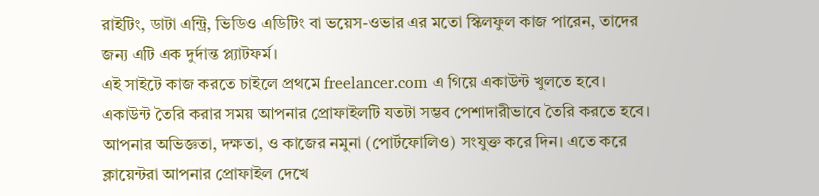রাইটিং, ডাটা এন্ট্রি, ভিডিও এডিটিং বা ভয়েস-ওভার এর মতো স্কিলফুল কাজ পারেন, তাদের জন্য এটি এক দুর্দান্ত প্ল্যাটফর্ম।
এই সাইটে কাজ করতে চাইলে প্রথমে freelancer.com এ গিয়ে একাউন্ট খুলতে হবে। একাউন্ট তৈরি করার সময় আপনার প্রোফাইলটি যতটা সম্ভব পেশাদারীভাবে তৈরি করতে হবে।
আপনার অভিজ্ঞতা, দক্ষতা, ও কাজের নমুনা (পোর্টফোলিও) সংযুক্ত করে দিন। এতে করে ক্লায়েন্টরা আপনার প্রোফাইল দেখে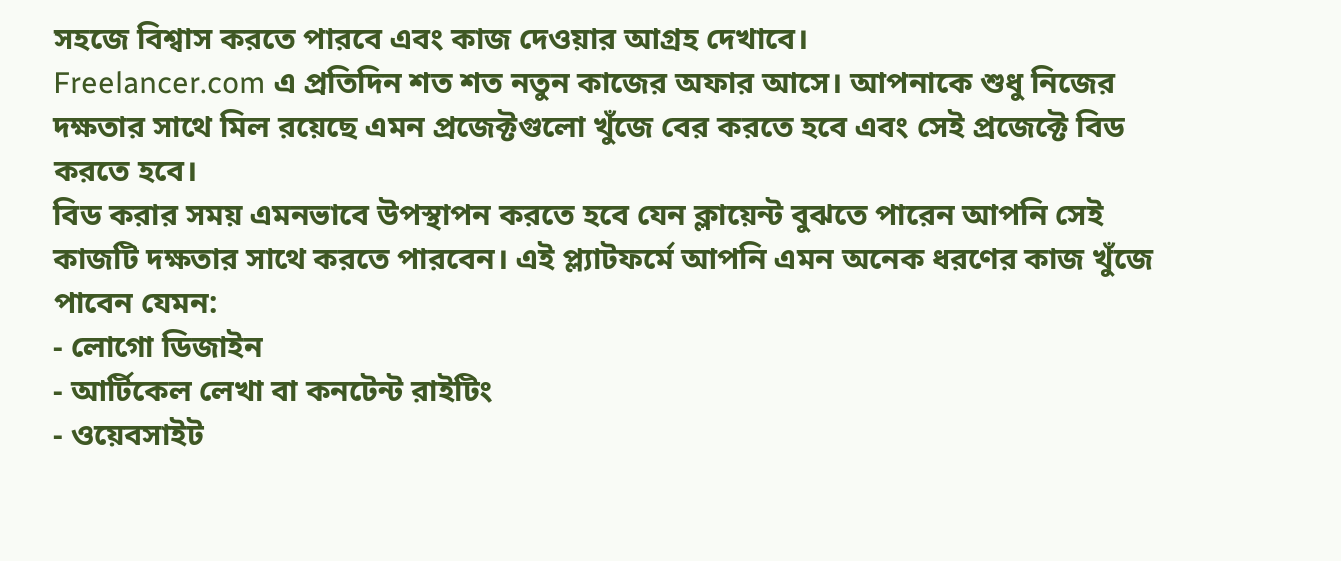সহজে বিশ্বাস করতে পারবে এবং কাজ দেওয়ার আগ্রহ দেখাবে।
Freelancer.com এ প্রতিদিন শত শত নতুন কাজের অফার আসে। আপনাকে শুধু নিজের দক্ষতার সাথে মিল রয়েছে এমন প্রজেক্টগুলো খুঁজে বের করতে হবে এবং সেই প্রজেক্টে বিড করতে হবে।
বিড করার সময় এমনভাবে উপস্থাপন করতে হবে যেন ক্লায়েন্ট বুঝতে পারেন আপনি সেই কাজটি দক্ষতার সাথে করতে পারবেন। এই প্ল্যাটফর্মে আপনি এমন অনেক ধরণের কাজ খুঁজে পাবেন যেমন:
- লোগো ডিজাইন
- আর্টিকেল লেখা বা কনটেন্ট রাইটিং
- ওয়েবসাইট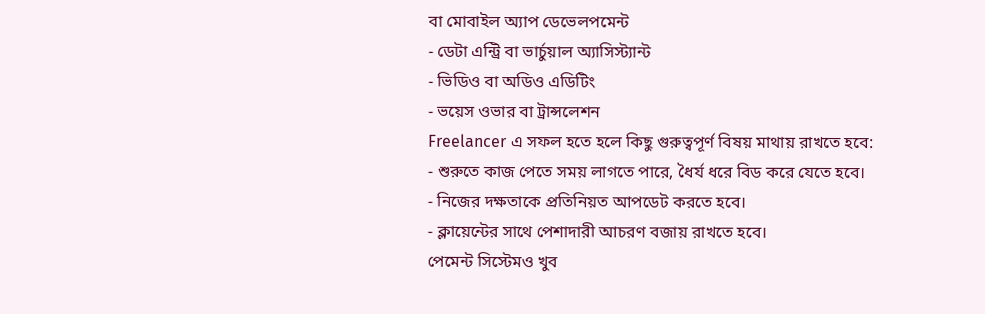বা মোবাইল অ্যাপ ডেভেলপমেন্ট
- ডেটা এন্ট্রি বা ভার্চুয়াল অ্যাসিস্ট্যান্ট
- ভিডিও বা অডিও এডিটিং
- ভয়েস ওভার বা ট্রান্সলেশন
Freelancer এ সফল হতে হলে কিছু গুরুত্বপূর্ণ বিষয় মাথায় রাখতে হবে:
- শুরুতে কাজ পেতে সময় লাগতে পারে, ধৈর্য ধরে বিড করে যেতে হবে।
- নিজের দক্ষতাকে প্রতিনিয়ত আপডেট করতে হবে।
- ক্লায়েন্টের সাথে পেশাদারী আচরণ বজায় রাখতে হবে।
পেমেন্ট সিস্টেমও খুব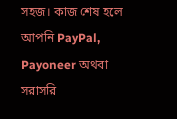সহজ। কাজ শেষ হলে আপনি PayPal, Payoneer অথবা সরাসরি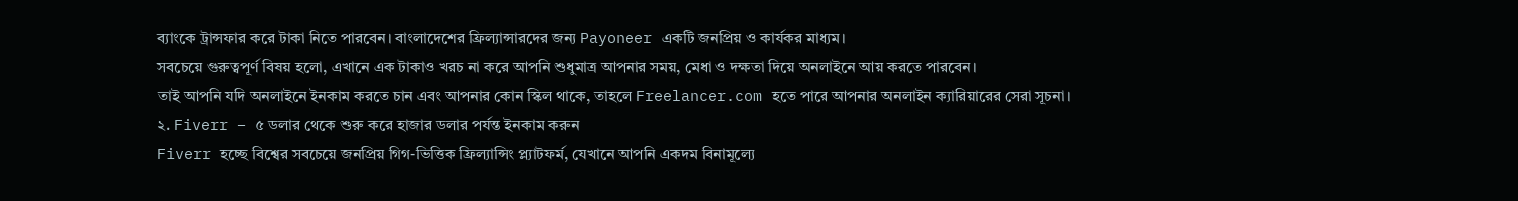ব্যাংকে ট্রান্সফার করে টাকা নিতে পারবেন। বাংলাদেশের ফ্রিল্যান্সারদের জন্য Payoneer একটি জনপ্রিয় ও কার্যকর মাধ্যম।
সবচেয়ে গুরুত্বপূর্ণ বিষয় হলো, এখানে এক টাকাও খরচ না করে আপনি শুধুমাত্র আপনার সময়, মেধা ও দক্ষতা দিয়ে অনলাইনে আয় করতে পারবেন।
তাই আপনি যদি অনলাইনে ইনকাম করতে চান এবং আপনার কোন স্কিল থাকে, তাহলে Freelancer.com হতে পারে আপনার অনলাইন ক্যারিয়ারের সেরা সূচনা।
২. Fiverr – ৫ ডলার থেকে শুরু করে হাজার ডলার পর্যন্ত ইনকাম করুন
Fiverr হচ্ছে বিশ্বের সবচেয়ে জনপ্রিয় গিগ-ভিত্তিক ফ্রিল্যান্সিং প্ল্যাটফর্ম, যেখানে আপনি একদম বিনামূল্যে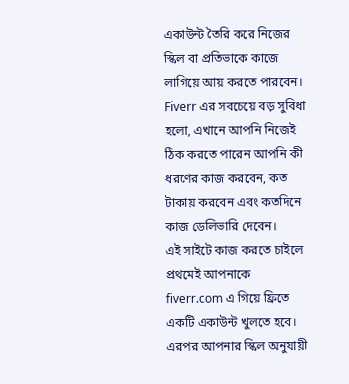একাউন্ট তৈরি করে নিজের স্কিল বা প্রতিভাকে কাজে লাগিয়ে আয় করতে পারবেন।
Fiverr এর সবচেয়ে বড় সুবিধা হলো, এখানে আপনি নিজেই ঠিক করতে পারেন আপনি কী ধরণের কাজ করবেন, কত টাকায় করবেন এবং কতদিনে কাজ ডেলিভারি দেবেন।
এই সাইটে কাজ করতে চাইলে প্রথমেই আপনাকে fiverr.com এ গিয়ে ফ্রিতে একটি একাউন্ট খুলতে হবে। এরপর আপনার স্কিল অনুযায়ী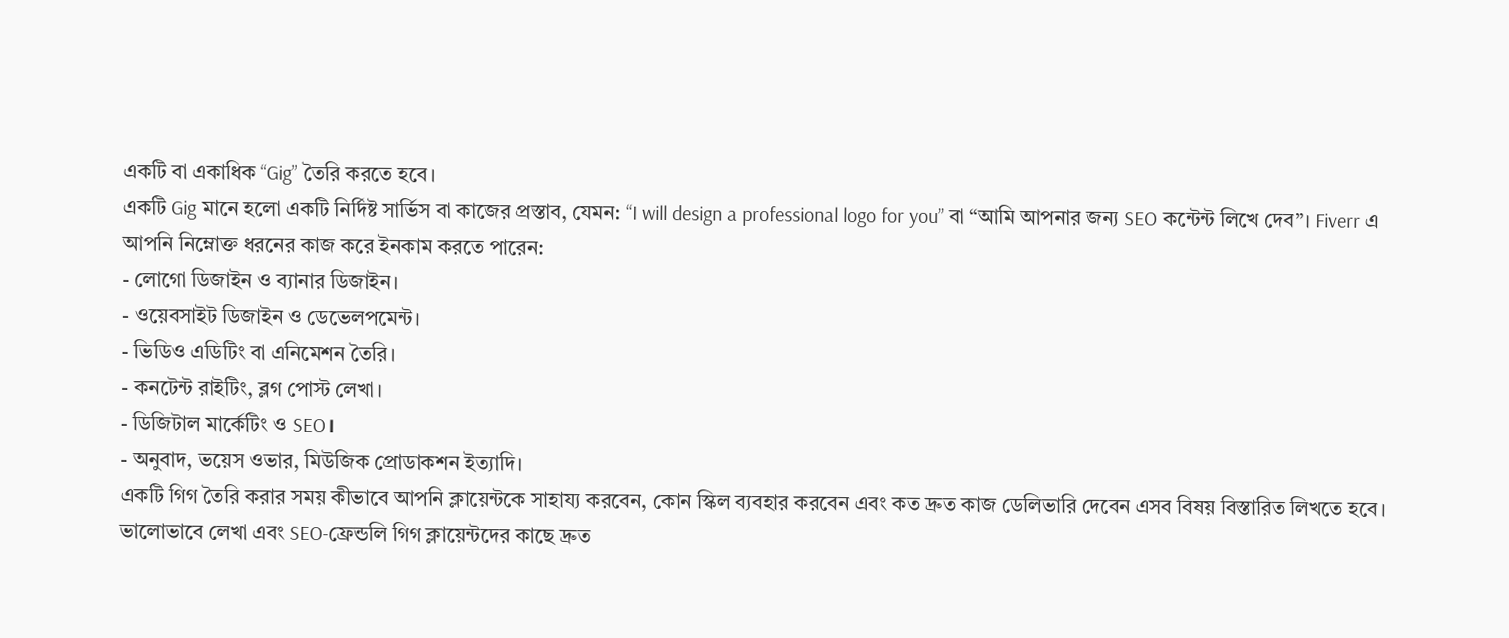একটি বা একাধিক “Gig” তৈরি করতে হবে।
একটি Gig মানে হলো একটি নির্দিষ্ট সার্ভিস বা কাজের প্রস্তাব, যেমন: “I will design a professional logo for you” বা “আমি আপনার জন্য SEO কন্টেন্ট লিখে দেব”। Fiverr এ আপনি নিম্নোক্ত ধরনের কাজ করে ইনকাম করতে পারেন:
- লোগো ডিজাইন ও ব্যানার ডিজাইন।
- ওয়েবসাইট ডিজাইন ও ডেভেলপমেন্ট।
- ভিডিও এডিটিং বা এনিমেশন তৈরি।
- কনটেন্ট রাইটিং, ব্লগ পোস্ট লেখা।
- ডিজিটাল মার্কেটিং ও SEO।
- অনুবাদ, ভয়েস ওভার, মিউজিক প্রোডাকশন ইত্যাদি।
একটি গিগ তৈরি করার সময় কীভাবে আপনি ক্লায়েন্টকে সাহায্য করবেন, কোন স্কিল ব্যবহার করবেন এবং কত দ্রুত কাজ ডেলিভারি দেবেন এসব বিষয় বিস্তারিত লিখতে হবে।
ভালোভাবে লেখা এবং SEO-ফ্রেন্ডলি গিগ ক্লায়েন্টদের কাছে দ্রুত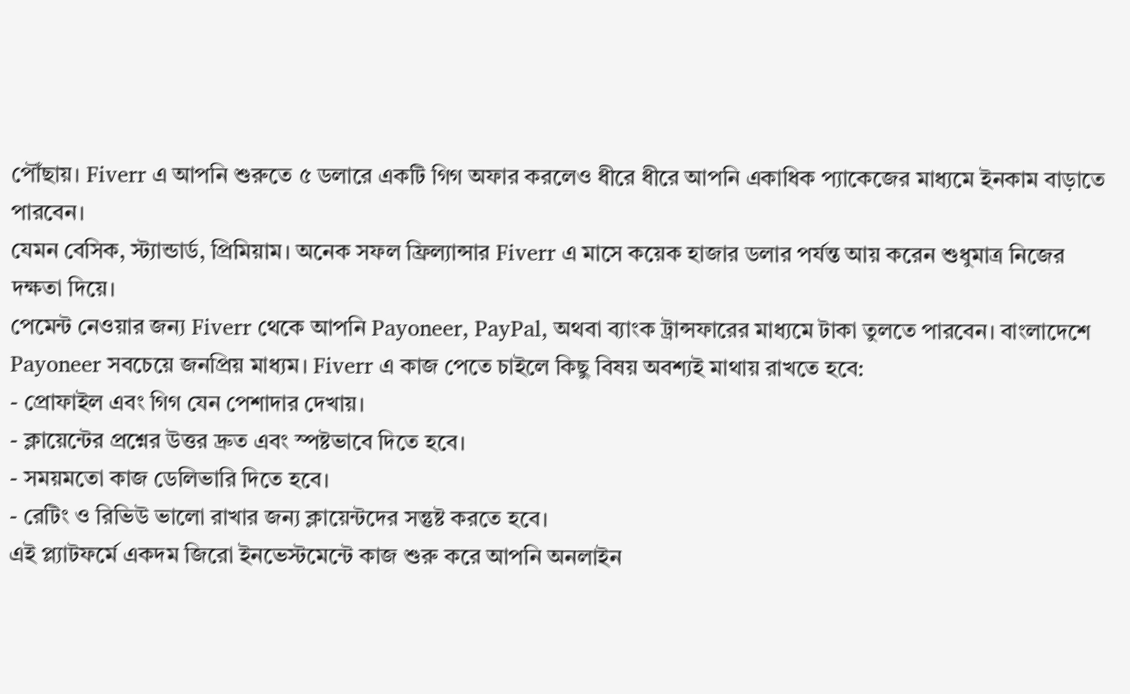পৌঁছায়। Fiverr এ আপনি শুরুতে ৫ ডলারে একটি গিগ অফার করলেও ধীরে ধীরে আপনি একাধিক প্যাকেজের মাধ্যমে ইনকাম বাড়াতে পারবেন।
যেমন বেসিক, স্ট্যান্ডার্ড, প্রিমিয়াম। অনেক সফল ফ্রিল্যান্সার Fiverr এ মাসে কয়েক হাজার ডলার পর্যন্ত আয় করেন শুধুমাত্র নিজের দক্ষতা দিয়ে।
পেমেন্ট নেওয়ার জন্য Fiverr থেকে আপনি Payoneer, PayPal, অথবা ব্যাংক ট্রান্সফারের মাধ্যমে টাকা তুলতে পারবেন। বাংলাদেশে Payoneer সবচেয়ে জনপ্রিয় মাধ্যম। Fiverr এ কাজ পেতে চাইলে কিছু বিষয় অবশ্যই মাথায় রাখতে হবে:
- প্রোফাইল এবং গিগ যেন পেশাদার দেখায়।
- ক্লায়েন্টের প্রশ্নের উত্তর দ্রুত এবং স্পষ্টভাবে দিতে হবে।
- সময়মতো কাজ ডেলিভারি দিতে হবে।
- রেটিং ও রিভিউ ভালো রাখার জন্য ক্লায়েন্টদের সন্তুষ্ট করতে হবে।
এই প্ল্যাটফর্মে একদম জিরো ইনভেস্টমেন্টে কাজ শুরু করে আপনি অনলাইন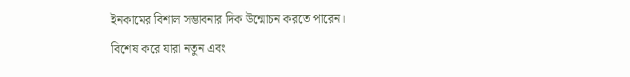ইনকামের বিশাল সম্ভাবনার দিক উন্মোচন করতে পারেন।
বিশেষ করে যারা নতুন এবং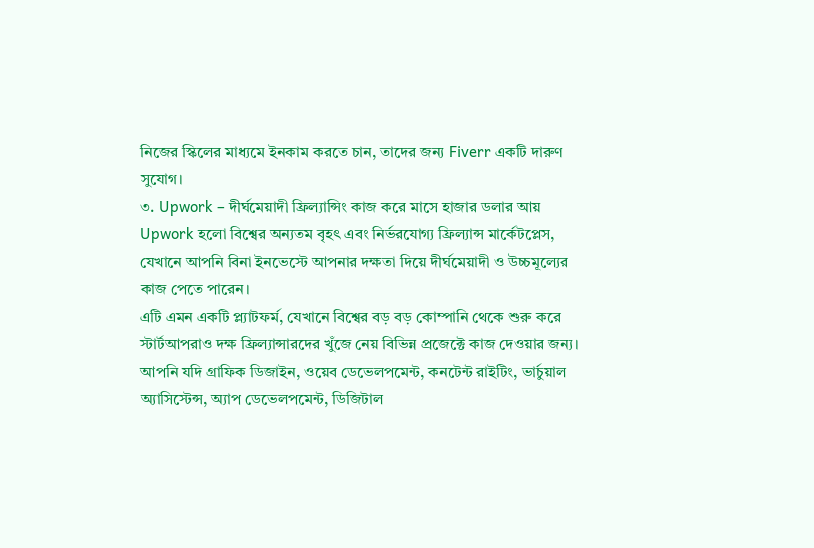নিজের স্কিলের মাধ্যমে ইনকাম করতে চান, তাদের জন্য Fiverr একটি দারুণ সুযোগ।
৩. Upwork – দীর্ঘমেয়াদী ফ্রিল্যান্সিং কাজ করে মাসে হাজার ডলার আয়
Upwork হলো বিশ্বের অন্যতম বৃহৎ এবং নির্ভরযোগ্য ফ্রিল্যান্স মার্কেটপ্লেস, যেখানে আপনি বিনা ইনভেস্টে আপনার দক্ষতা দিয়ে দীর্ঘমেয়াদী ও উচ্চমূল্যের কাজ পেতে পারেন।
এটি এমন একটি প্ল্যাটফর্ম, যেখানে বিশ্বের বড় বড় কোম্পানি থেকে শুরু করে স্টার্টআপরাও দক্ষ ফ্রিল্যান্সারদের খুঁজে নেয় বিভিন্ন প্রজেক্টে কাজ দেওয়ার জন্য।
আপনি যদি গ্রাফিক ডিজাইন, ওয়েব ডেভেলপমেন্ট, কনটেন্ট রাইটিং, ভার্চুয়াল অ্যাসিস্টেন্স, অ্যাপ ডেভেলপমেন্ট, ডিজিটাল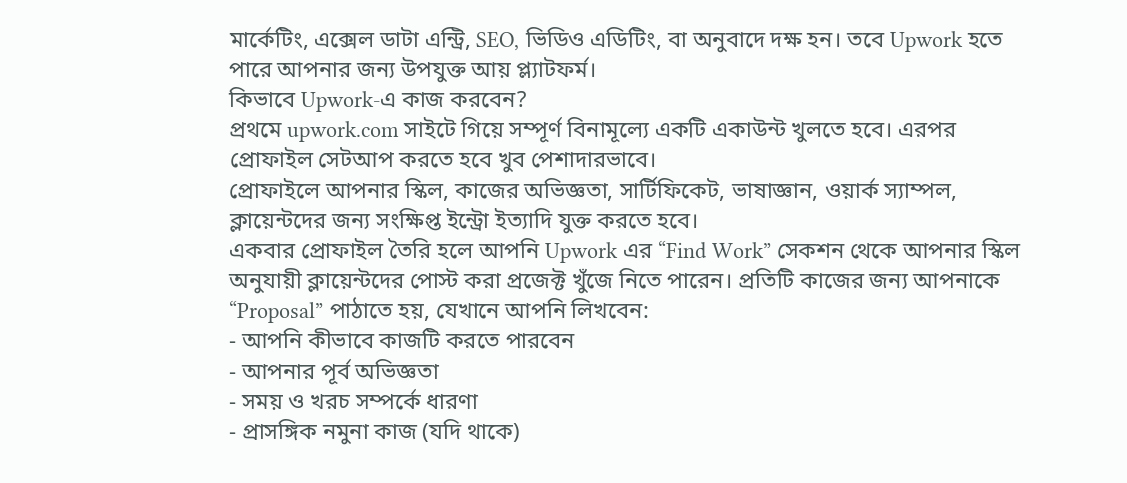মার্কেটিং, এক্সেল ডাটা এন্ট্রি, SEO, ভিডিও এডিটিং, বা অনুবাদে দক্ষ হন। তবে Upwork হতে পারে আপনার জন্য উপযুক্ত আয় প্ল্যাটফর্ম।
কিভাবে Upwork-এ কাজ করবেন?
প্রথমে upwork.com সাইটে গিয়ে সম্পূর্ণ বিনামূল্যে একটি একাউন্ট খুলতে হবে। এরপর প্রোফাইল সেটআপ করতে হবে খুব পেশাদারভাবে।
প্রোফাইলে আপনার স্কিল, কাজের অভিজ্ঞতা, সার্টিফিকেট, ভাষাজ্ঞান, ওয়ার্ক স্যাম্পল, ক্লায়েন্টদের জন্য সংক্ষিপ্ত ইন্ট্রো ইত্যাদি যুক্ত করতে হবে।
একবার প্রোফাইল তৈরি হলে আপনি Upwork এর “Find Work” সেকশন থেকে আপনার স্কিল অনুযায়ী ক্লায়েন্টদের পোস্ট করা প্রজেক্ট খুঁজে নিতে পারেন। প্রতিটি কাজের জন্য আপনাকে “Proposal” পাঠাতে হয়, যেখানে আপনি লিখবেন:
- আপনি কীভাবে কাজটি করতে পারবেন
- আপনার পূর্ব অভিজ্ঞতা
- সময় ও খরচ সম্পর্কে ধারণা
- প্রাসঙ্গিক নমুনা কাজ (যদি থাকে)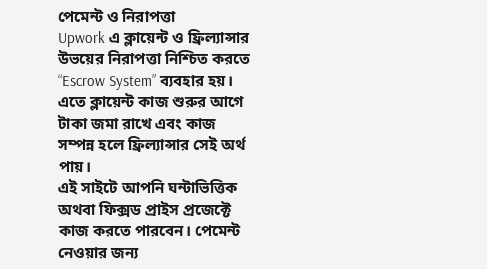পেমেন্ট ও নিরাপত্তা
Upwork এ ক্লায়েন্ট ও ফ্রিল্যান্সার উভয়ের নিরাপত্তা নিশ্চিত করতে “Escrow System” ব্যবহার হয়। এতে ক্লায়েন্ট কাজ শুরুর আগে টাকা জমা রাখে এবং কাজ সম্পন্ন হলে ফ্রিল্যান্সার সেই অর্থ পায়।
এই সাইটে আপনি ঘন্টাভিত্তিক অথবা ফিক্সড প্রাইস প্রজেক্টে কাজ করতে পারবেন। পেমেন্ট নেওয়ার জন্য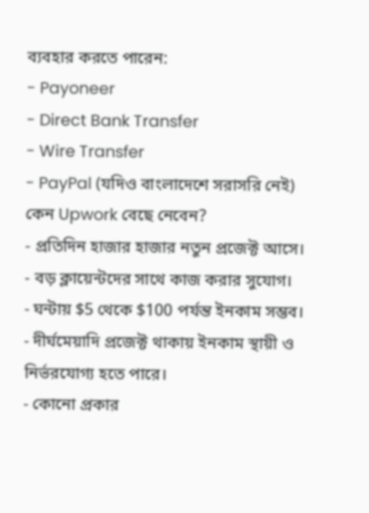ব্যবহার করতে পারেন:
- Payoneer
- Direct Bank Transfer
- Wire Transfer
- PayPal (যদিও বাংলাদেশে সরাসরি নেই)
কেন Upwork বেছে নেবেন?
- প্রতিদিন হাজার হাজার নতুন প্রজেক্ট আসে।
- বড় ক্লায়েন্টদের সাথে কাজ করার সুযোগ।
- ঘন্টায় $5 থেকে $100 পর্যন্ত ইনকাম সম্ভব।
- দীর্ঘমেয়াদি প্রজেক্ট থাকায় ইনকাম স্থায়ী ও নির্ভরযোগ্য হতে পারে।
- কোনো প্রকার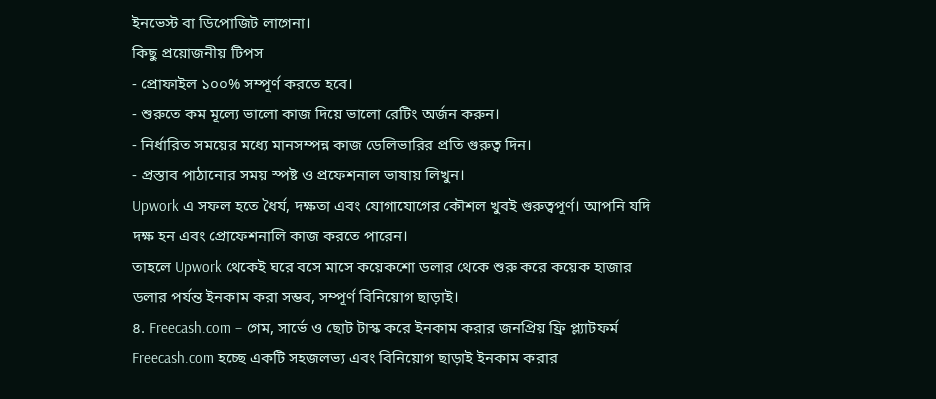ইনভেস্ট বা ডিপোজিট লাগেনা।
কিছু প্রয়োজনীয় টিপস
- প্রোফাইল ১০০% সম্পূর্ণ করতে হবে।
- শুরুতে কম মূল্যে ভালো কাজ দিয়ে ভালো রেটিং অর্জন করুন।
- নির্ধারিত সময়ের মধ্যে মানসম্পন্ন কাজ ডেলিভারির প্রতি গুরুত্ব দিন।
- প্রস্তাব পাঠানোর সময় স্পষ্ট ও প্রফেশনাল ভাষায় লিখুন।
Upwork এ সফল হতে ধৈর্য, দক্ষতা এবং যোগাযোগের কৌশল খুবই গুরুত্বপূর্ণ। আপনি যদি দক্ষ হন এবং প্রোফেশনালি কাজ করতে পারেন।
তাহলে Upwork থেকেই ঘরে বসে মাসে কয়েকশো ডলার থেকে শুরু করে কয়েক হাজার ডলার পর্যন্ত ইনকাম করা সম্ভব, সম্পূর্ণ বিনিয়োগ ছাড়াই।
৪. Freecash.com – গেম, সার্ভে ও ছোট টাস্ক করে ইনকাম করার জনপ্রিয় ফ্রি প্ল্যাটফর্ম
Freecash.com হচ্ছে একটি সহজলভ্য এবং বিনিয়োগ ছাড়াই ইনকাম করার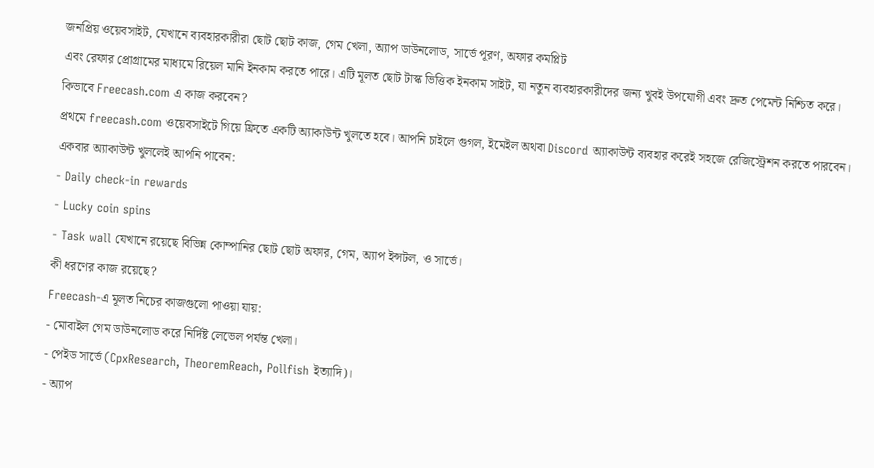জনপ্রিয় ওয়েবসাইট, যেখানে ব্যবহারকারীরা ছোট ছোট কাজ, গেম খেলা, অ্যাপ ডাউনলোড, সার্ভে পূরণ, অফার কমপ্লিট
এবং রেফার প্রোগ্রামের মাধ্যমে রিয়েল মানি ইনকাম করতে পারে। এটি মূলত ছোট টাস্ক ভিত্তিক ইনকাম সাইট, যা নতুন ব্যবহারকারীদের জন্য খুবই উপযোগী এবং দ্রুত পেমেন্ট নিশ্চিত করে।
কিভাবে Freecash.com এ কাজ করবেন?
প্রথমে freecash.com ওয়েবসাইটে গিয়ে ফ্রিতে একটি অ্যাকাউন্ট খুলতে হবে। আপনি চাইলে গুগল, ইমেইল অথবা Discord অ্যাকাউন্ট ব্যবহার করেই সহজে রেজিস্ট্রেশন করতে পারবেন। একবার অ্যাকাউন্ট খুললেই আপনি পাবেন:
- Daily check-in rewards
- Lucky coin spins
- Task wall যেখানে রয়েছে বিভিন্ন কোম্পানির ছোট ছোট অফার, গেম, অ্যাপ ইন্সটল, ও সার্ভে।
কী ধরণের কাজ রয়েছে?
Freecash-এ মূলত নিচের কাজগুলো পাওয়া যায়:
- মোবাইল গেম ডাউনলোড করে নির্দিষ্ট লেভেল পর্যন্ত খেলা।
- পেইড সার্ভে (CpxResearch, TheoremReach, Pollfish ইত্যাদি)।
- অ্যাপ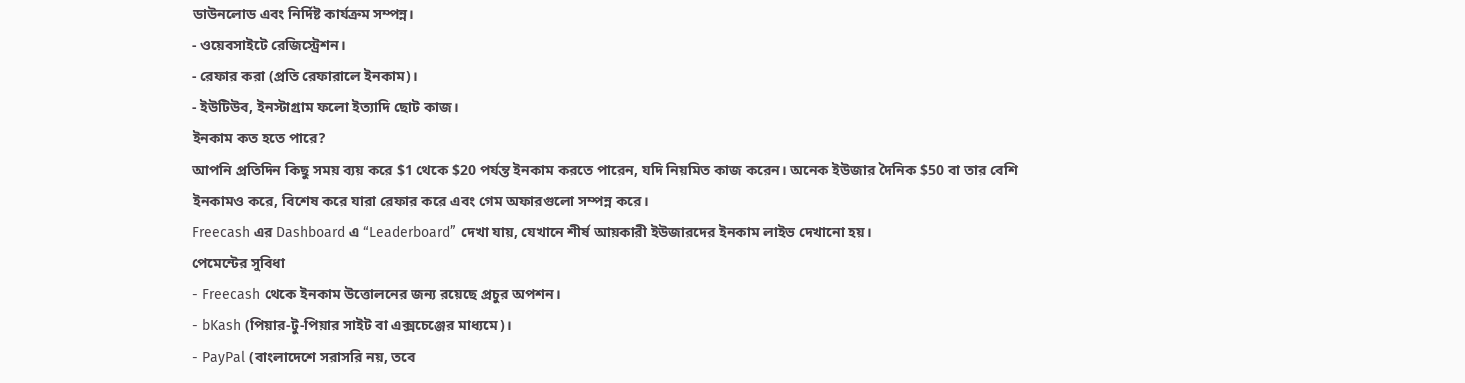ডাউনলোড এবং নির্দিষ্ট কার্যক্রম সম্পন্ন।
- ওয়েবসাইটে রেজিস্ট্রেশন।
- রেফার করা (প্রতি রেফারালে ইনকাম)।
- ইউটিউব, ইনস্টাগ্রাম ফলো ইত্যাদি ছোট কাজ।
ইনকাম কত হতে পারে?
আপনি প্রতিদিন কিছু সময় ব্যয় করে $1 থেকে $20 পর্যন্ত ইনকাম করতে পারেন, যদি নিয়মিত কাজ করেন। অনেক ইউজার দৈনিক $50 বা তার বেশি ইনকামও করে, বিশেষ করে যারা রেফার করে এবং গেম অফারগুলো সম্পন্ন করে।
Freecash এর Dashboard এ “Leaderboard” দেখা যায়, যেখানে শীর্ষ আয়কারী ইউজারদের ইনকাম লাইভ দেখানো হয়।
পেমেন্টের সুবিধা
- Freecash থেকে ইনকাম উত্তোলনের জন্য রয়েছে প্রচুর অপশন।
- bKash (পিয়ার-টু-পিয়ার সাইট বা এক্সচেঞ্জের মাধ্যমে)।
- PayPal (বাংলাদেশে সরাসরি নয়, তবে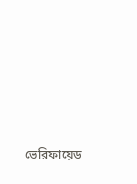ভেরিফায়েড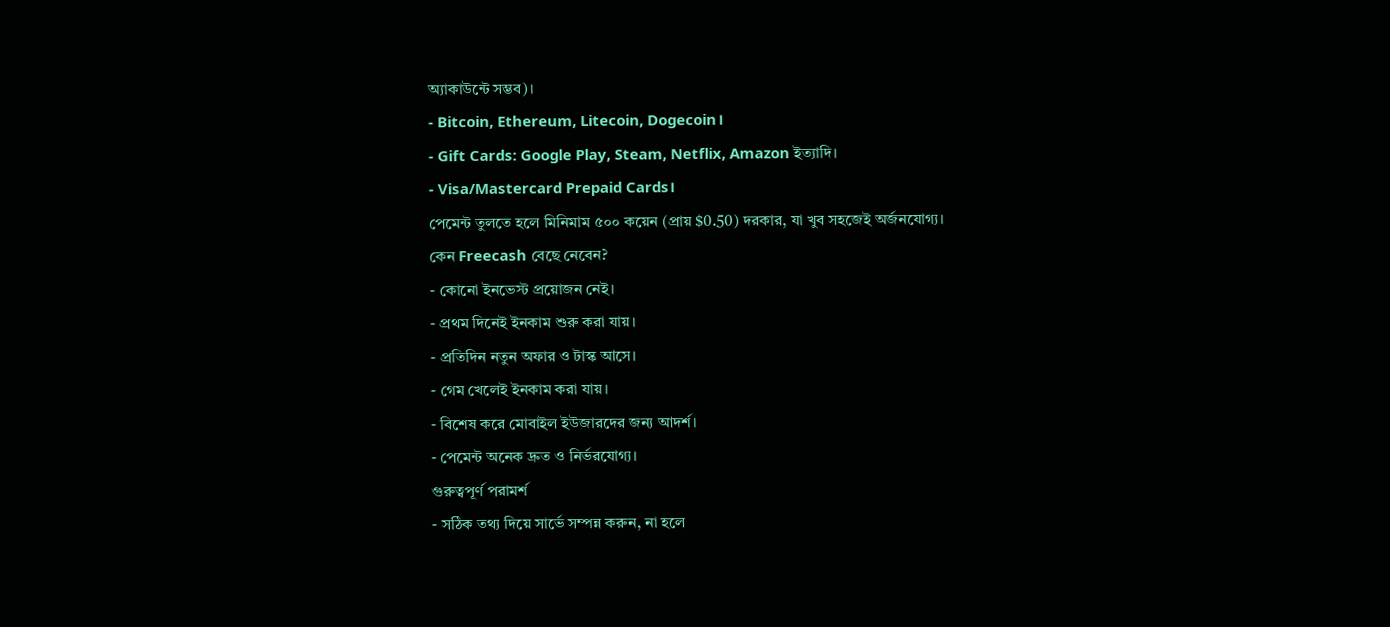অ্যাকাউন্টে সম্ভব)।
- Bitcoin, Ethereum, Litecoin, Dogecoin।
- Gift Cards: Google Play, Steam, Netflix, Amazon ইত্যাদি।
- Visa/Mastercard Prepaid Cards।
পেমেন্ট তুলতে হলে মিনিমাম ৫০০ কয়েন (প্রায় $0.50) দরকার, যা খুব সহজেই অর্জনযোগ্য।
কেন Freecash বেছে নেবেন?
- কোনো ইনভেস্ট প্রয়োজন নেই।
- প্রথম দিনেই ইনকাম শুরু করা যায়।
- প্রতিদিন নতুন অফার ও টাস্ক আসে।
- গেম খেলেই ইনকাম করা যায়।
- বিশেষ করে মোবাইল ইউজারদের জন্য আদর্শ।
- পেমেন্ট অনেক দ্রুত ও নির্ভরযোগ্য।
গুরুত্বপূর্ণ পরামর্শ
- সঠিক তথ্য দিয়ে সার্ভে সম্পন্ন করুন, না হলে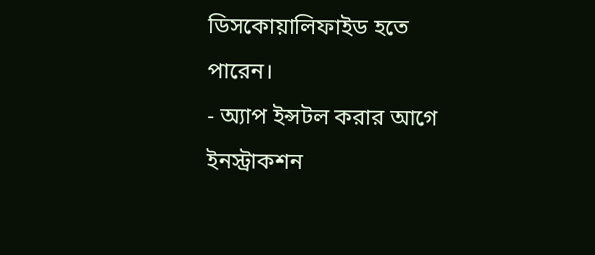ডিসকোয়ালিফাইড হতে পারেন।
- অ্যাপ ইন্সটল করার আগে ইনস্ট্রাকশন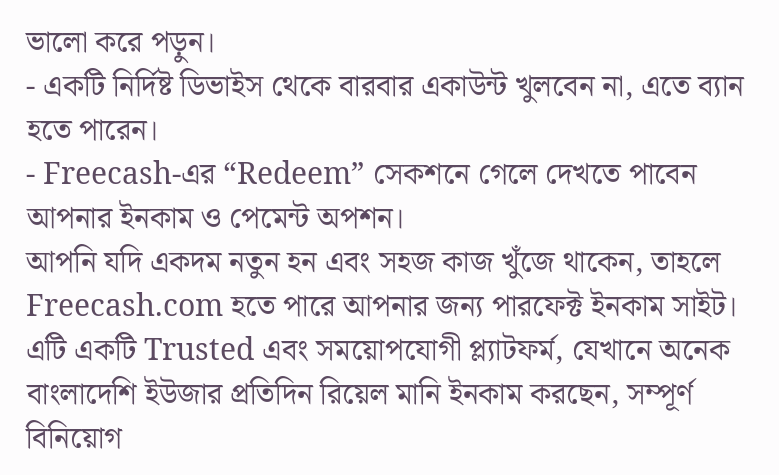ভালো করে পড়ুন।
- একটি নির্দিষ্ট ডিভাইস থেকে বারবার একাউন্ট খুলবেন না, এতে ব্যান হতে পারেন।
- Freecash-এর “Redeem” সেকশনে গেলে দেখতে পাবেন আপনার ইনকাম ও পেমেন্ট অপশন।
আপনি যদি একদম নতুন হন এবং সহজ কাজ খুঁজে থাকেন, তাহলে Freecash.com হতে পারে আপনার জন্য পারফেক্ট ইনকাম সাইট।
এটি একটি Trusted এবং সময়োপযোগী প্ল্যাটফর্ম, যেখানে অনেক বাংলাদেশি ইউজার প্রতিদিন রিয়েল মানি ইনকাম করছেন, সম্পূর্ণ বিনিয়োগ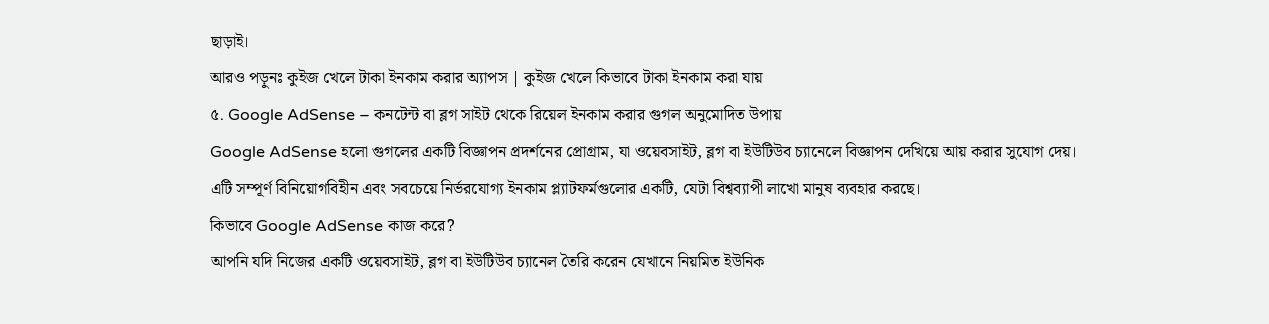ছাড়াই।
আরও পড়ুনঃ কুইজ খেলে টাকা ইনকাম করার অ্যাপস | কুইজ খেলে কিভাবে টাকা ইনকাম করা যায়
৫. Google AdSense – কনটেন্ট বা ব্লগ সাইট থেকে রিয়েল ইনকাম করার গুগল অনুমোদিত উপায়
Google AdSense হলো গুগলের একটি বিজ্ঞাপন প্রদর্শনের প্রোগ্রাম, যা ওয়েবসাইট, ব্লগ বা ইউটিউব চ্যানেলে বিজ্ঞাপন দেখিয়ে আয় করার সুযোগ দেয়।
এটি সম্পূর্ণ বিনিয়োগবিহীন এবং সবচেয়ে নির্ভরযোগ্য ইনকাম প্ল্যাটফর্মগুলোর একটি, যেটা বিশ্বব্যাপী লাখো মানুষ ব্যবহার করছে।
কিভাবে Google AdSense কাজ করে?
আপনি যদি নিজের একটি ওয়েবসাইট, ব্লগ বা ইউটিউব চ্যানেল তৈরি করেন যেখানে নিয়মিত ইউনিক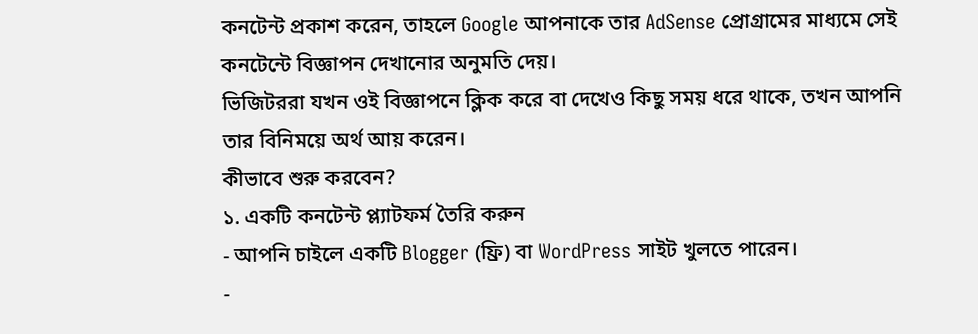কনটেন্ট প্রকাশ করেন, তাহলে Google আপনাকে তার AdSense প্রোগ্রামের মাধ্যমে সেই কনটেন্টে বিজ্ঞাপন দেখানোর অনুমতি দেয়।
ভিজিটররা যখন ওই বিজ্ঞাপনে ক্লিক করে বা দেখেও কিছু সময় ধরে থাকে, তখন আপনি তার বিনিময়ে অর্থ আয় করেন।
কীভাবে শুরু করবেন?
১. একটি কনটেন্ট প্ল্যাটফর্ম তৈরি করুন
- আপনি চাইলে একটি Blogger (ফ্রি) বা WordPress সাইট খুলতে পারেন।
-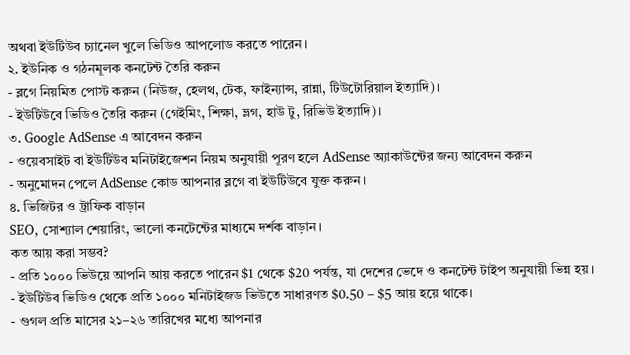অথবা ইউটিউব চ্যানেল খুলে ভিডিও আপলোড করতে পারেন।
২. ইউনিক ও গঠনমূলক কনটেন্ট তৈরি করুন
- ব্লগে নিয়মিত পোস্ট করুন (নিউজ, হেলথ, টেক, ফাইন্যান্স, রান্না, টিউটোরিয়াল ইত্যাদি)।
- ইউটিউবে ভিডিও তৈরি করুন (গেইমিং, শিক্ষা, ভ্লগ, হাউ টু, রিভিউ ইত্যাদি)।
৩. Google AdSense এ আবেদন করুন
- ওয়েবসাইট বা ইউটিউব মনিটাইজেশন নিয়ম অনুযায়ী পূরণ হলে AdSense অ্যাকাউন্টের জন্য আবেদন করুন
- অনুমোদন পেলে AdSense কোড আপনার ব্লগে বা ইউটিউবে যুক্ত করুন।
৪. ভিজিটর ও ট্রাফিক বাড়ান
SEO, সোশ্যাল শেয়ারিং, ভালো কনটেন্টের মাধ্যমে দর্শক বাড়ান।
কত আয় করা সম্ভব?
- প্রতি ১০০০ ভিউয়ে আপনি আয় করতে পারেন $1 থেকে $20 পর্যন্ত, যা দেশের ভেদে ও কনটেন্ট টাইপ অনুযায়ী ভিন্ন হয়।
- ইউটিউব ভিডিও থেকে প্রতি ১০০০ মনিটাইজড ভিউতে সাধারণত $0.50 – $5 আয় হয়ে থাকে।
- গুগল প্রতি মাসের ২১–২৬ তারিখের মধ্যে আপনার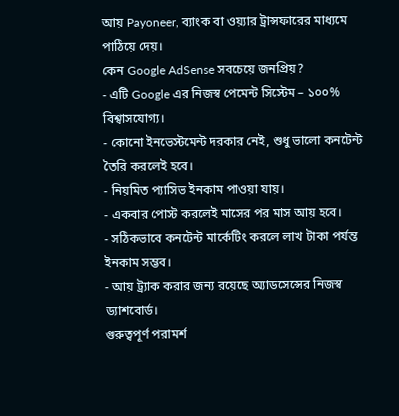আয় Payoneer, ব্যাংক বা ওয়্যার ট্রান্সফারের মাধ্যমে পাঠিয়ে দেয়।
কেন Google AdSense সবচেয়ে জনপ্রিয়?
- এটি Google এর নিজস্ব পেমেন্ট সিস্টেম – ১০০% বিশ্বাসযোগ্য।
- কোনো ইনভেস্টমেন্ট দরকার নেই, শুধু ভালো কনটেন্ট তৈরি করলেই হবে।
- নিয়মিত প্যাসিভ ইনকাম পাওয়া যায়।
- একবার পোস্ট করলেই মাসের পর মাস আয় হবে।
- সঠিকভাবে কনটেন্ট মার্কেটিং করলে লাখ টাকা পর্যন্ত ইনকাম সম্ভব।
- আয় ট্র্যাক করার জন্য রয়েছে অ্যাডসেন্সের নিজস্ব ড্যাশবোর্ড।
গুরুত্বপূর্ণ পরামর্শ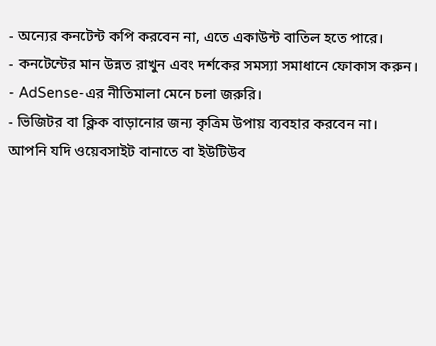- অন্যের কনটেন্ট কপি করবেন না, এতে একাউন্ট বাতিল হতে পারে।
- কনটেন্টের মান উন্নত রাখুন এবং দর্শকের সমস্যা সমাধানে ফোকাস করুন।
- AdSense-এর নীতিমালা মেনে চলা জরুরি।
- ভিজিটর বা ক্লিক বাড়ানোর জন্য কৃত্রিম উপায় ব্যবহার করবেন না।
আপনি যদি ওয়েবসাইট বানাতে বা ইউটিউব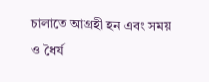চালাতে আগ্রহী হন এবং সময় ও ধৈর্য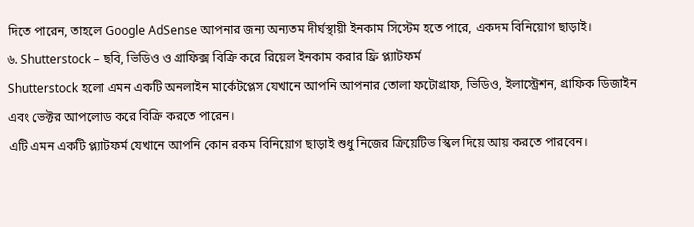দিতে পারেন, তাহলে Google AdSense আপনার জন্য অন্যতম দীর্ঘস্থায়ী ইনকাম সিস্টেম হতে পারে, একদম বিনিয়োগ ছাড়াই।
৬. Shutterstock – ছবি, ভিডিও ও গ্রাফিক্স বিক্রি করে রিয়েল ইনকাম করার ফ্রি প্ল্যাটফর্ম
Shutterstock হলো এমন একটি অনলাইন মার্কেটপ্লেস যেখানে আপনি আপনার তোলা ফটোগ্রাফ, ভিডিও, ইলাস্ট্রেশন, গ্রাফিক ডিজাইন এবং ভেক্টর আপলোড করে বিক্রি করতে পারেন।
এটি এমন একটি প্ল্যাটফর্ম যেখানে আপনি কোন রকম বিনিয়োগ ছাড়াই শুধু নিজের ক্রিয়েটিভ স্কিল দিয়ে আয় করতে পারবেন।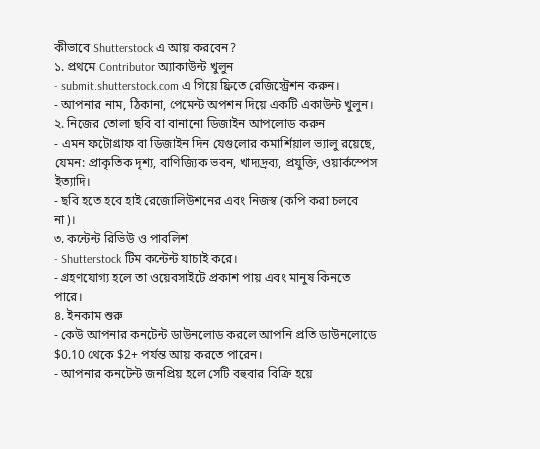কীভাবে Shutterstock এ আয় করবেন?
১. প্রথমে Contributor অ্যাকাউন্ট খুলুন
- submit.shutterstock.com এ গিয়ে ফ্রিতে রেজিস্ট্রেশন করুন।
- আপনার নাম, ঠিকানা, পেমেন্ট অপশন দিয়ে একটি একাউন্ট খুলুন।
২. নিজের তোলা ছবি বা বানানো ডিজাইন আপলোড করুন
- এমন ফটোগ্রাফ বা ডিজাইন দিন যেগুলোর কমার্শিয়াল ভ্যালু রয়েছে, যেমন: প্রাকৃতিক দৃশ্য, বাণিজ্যিক ভবন, খাদ্যদ্রব্য, প্রযুক্তি, ওয়ার্কস্পেস ইত্যাদি।
- ছবি হতে হবে হাই রেজোলিউশনের এবং নিজস্ব (কপি করা চলবে না)।
৩. কন্টেন্ট রিভিউ ও পাবলিশ
- Shutterstock টিম কন্টেন্ট যাচাই করে।
- গ্রহণযোগ্য হলে তা ওয়েবসাইটে প্রকাশ পায় এবং মানুষ কিনতে পারে।
৪. ইনকাম শুরু
- কেউ আপনার কনটেন্ট ডাউনলোড করলে আপনি প্রতি ডাউনলোডে $0.10 থেকে $2+ পর্যন্ত আয় করতে পারেন।
- আপনার কনটেন্ট জনপ্রিয় হলে সেটি বহুবার বিক্রি হয়ে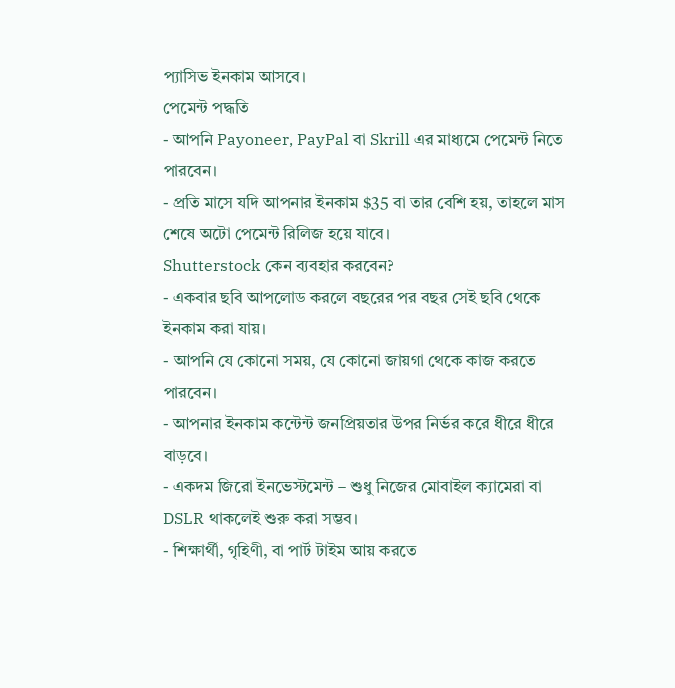প্যাসিভ ইনকাম আসবে।
পেমেন্ট পদ্ধতি
- আপনি Payoneer, PayPal বা Skrill এর মাধ্যমে পেমেন্ট নিতে পারবেন।
- প্রতি মাসে যদি আপনার ইনকাম $35 বা তার বেশি হয়, তাহলে মাস শেষে অটো পেমেন্ট রিলিজ হয়ে যাবে।
Shutterstock কেন ব্যবহার করবেন?
- একবার ছবি আপলোড করলে বছরের পর বছর সেই ছবি থেকে ইনকাম করা যায়।
- আপনি যে কোনো সময়, যে কোনো জায়গা থেকে কাজ করতে পারবেন।
- আপনার ইনকাম কন্টেন্ট জনপ্রিয়তার উপর নির্ভর করে ধীরে ধীরে বাড়বে।
- একদম জিরো ইনভেস্টমেন্ট – শুধু নিজের মোবাইল ক্যামেরা বা DSLR থাকলেই শুরু করা সম্ভব।
- শিক্ষার্থী, গৃহিণী, বা পার্ট টাইম আয় করতে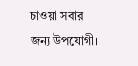চাওয়া সবার জন্য উপযোগী।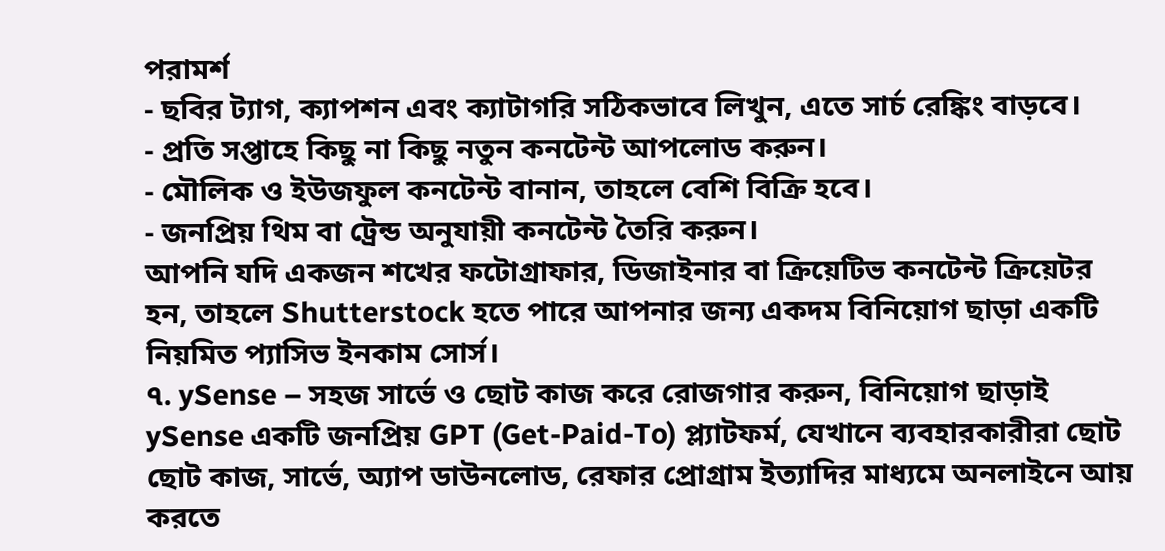পরামর্শ
- ছবির ট্যাগ, ক্যাপশন এবং ক্যাটাগরি সঠিকভাবে লিখুন, এতে সার্চ রেঙ্কিং বাড়বে।
- প্রতি সপ্তাহে কিছু না কিছু নতুন কনটেন্ট আপলোড করুন।
- মৌলিক ও ইউজফুল কনটেন্ট বানান, তাহলে বেশি বিক্রি হবে।
- জনপ্রিয় থিম বা ট্রেন্ড অনুযায়ী কনটেন্ট তৈরি করুন।
আপনি যদি একজন শখের ফটোগ্রাফার, ডিজাইনার বা ক্রিয়েটিভ কনটেন্ট ক্রিয়েটর হন, তাহলে Shutterstock হতে পারে আপনার জন্য একদম বিনিয়োগ ছাড়া একটি নিয়মিত প্যাসিভ ইনকাম সোর্স।
৭. ySense – সহজ সার্ভে ও ছোট কাজ করে রোজগার করুন, বিনিয়োগ ছাড়াই
ySense একটি জনপ্রিয় GPT (Get-Paid-To) প্ল্যাটফর্ম, যেখানে ব্যবহারকারীরা ছোট ছোট কাজ, সার্ভে, অ্যাপ ডাউনলোড, রেফার প্রোগ্রাম ইত্যাদির মাধ্যমে অনলাইনে আয় করতে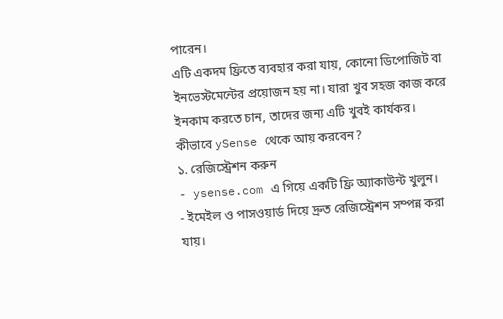পারেন।
এটি একদম ফ্রিতে ব্যবহার করা যায়, কোনো ডিপোজিট বা ইনভেস্টমেন্টের প্রয়োজন হয় না। যারা খুব সহজ কাজ করে ইনকাম করতে চান, তাদের জন্য এটি খুবই কার্যকর।
কীভাবে ySense থেকে আয় করবেন?
১. রেজিস্ট্রেশন করুন
- ysense.com এ গিয়ে একটি ফ্রি অ্যাকাউন্ট খুলুন।
- ইমেইল ও পাসওয়ার্ড দিয়ে দ্রুত রেজিস্ট্রেশন সম্পন্ন করা যায়।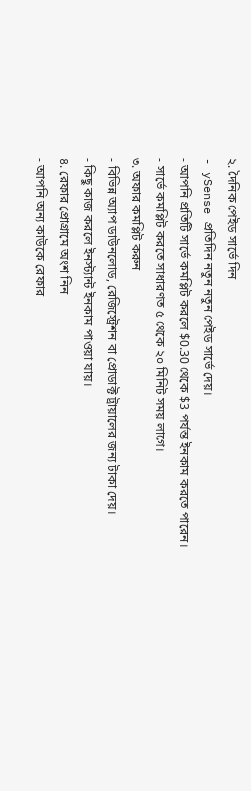২. দৈনিক পেইড সার্ভে দিন
- ySense প্রতিদিন নতুন নতুন পেইড সার্ভে দেয়।
- আপনি প্রতিটি সার্ভে কমপ্লিট করলে $0.30 থেকে $3 পর্যন্ত ইনকাম করতে পারেন।
- সার্ভে কমপ্লিট করতে সাধারণত ৫ থেকে ২০ মিনিট সময় লাগে।
৩. অফার কমপ্লিট করুন
- বিভিন্ন অ্যাপ ডাউনলোড, রেজিস্ট্রেশন বা প্রোডাক্ট ট্রায়ালের জন্য টাকা দেয়।
- কিছু কাজ করলে ইনস্ট্যান্ট ইনকাম পাওয়া যায়।
৪. রেফার প্রোগ্রামে অংশ নিন
- আপনি অন্য কাউকে রেফার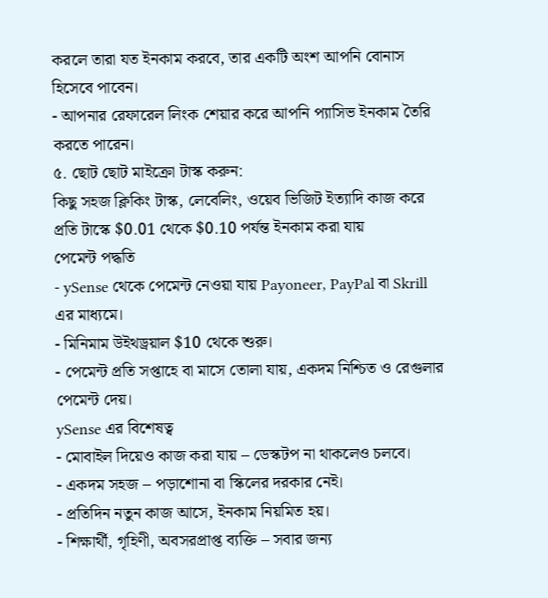করলে তারা যত ইনকাম করবে, তার একটি অংশ আপনি বোনাস হিসেবে পাবেন।
- আপনার রেফারেল লিংক শেয়ার করে আপনি প্যাসিভ ইনকাম তৈরি করতে পারেন।
৫. ছোট ছোট মাইক্রো টাস্ক করুন:
কিছু সহজ ক্লিকিং টাস্ক, লেবেলিং, ওয়েব ভিজিট ইত্যাদি কাজ করে প্রতি টাস্কে $0.01 থেকে $0.10 পর্যন্ত ইনকাম করা যায়
পেমেন্ট পদ্ধতি
- ySense থেকে পেমেন্ট নেওয়া যায় Payoneer, PayPal বা Skrill এর মাধ্যমে।
- মিনিমাম উইথড্রয়াল $10 থেকে শুরু।
- পেমেন্ট প্রতি সপ্তাহে বা মাসে তোলা যায়, একদম নিশ্চিত ও রেগুলার পেমেন্ট দেয়।
ySense এর বিশেষত্ব
- মোবাইল দিয়েও কাজ করা যায় – ডেস্কটপ না থাকলেও চলবে।
- একদম সহজ – পড়াশোনা বা স্কিলের দরকার নেই।
- প্রতিদিন নতুন কাজ আসে, ইনকাম নিয়মিত হয়।
- শিক্ষার্থী, গৃহিণী, অবসরপ্রাপ্ত ব্যক্তি – সবার জন্য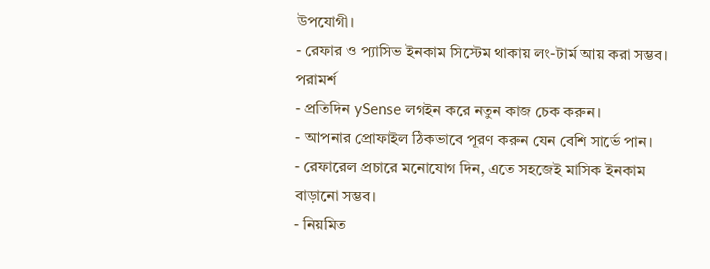উপযোগী।
- রেফার ও প্যাসিভ ইনকাম সিস্টেম থাকায় লং-টার্ম আয় করা সম্ভব।
পরামর্শ
- প্রতিদিন ySense লগইন করে নতুন কাজ চেক করুন।
- আপনার প্রোফাইল ঠিকভাবে পূরণ করুন যেন বেশি সার্ভে পান।
- রেফারেল প্রচারে মনোযোগ দিন, এতে সহজেই মাসিক ইনকাম বাড়ানো সম্ভব।
- নিয়মিত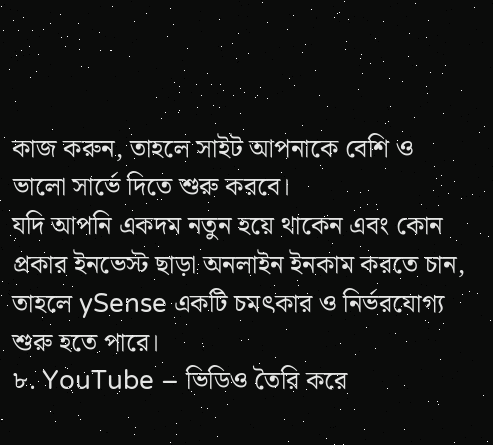কাজ করুন, তাহলে সাইট আপনাকে বেশি ও ভালো সার্ভে দিতে শুরু করবে।
যদি আপনি একদম নতুন হয়ে থাকেন এবং কোন প্রকার ইনভেস্ট ছাড়া অনলাইন ইনকাম করতে চান, তাহলে ySense একটি চমৎকার ও নির্ভরযোগ্য শুরু হতে পারে।
৮. YouTube – ভিডিও তৈরি করে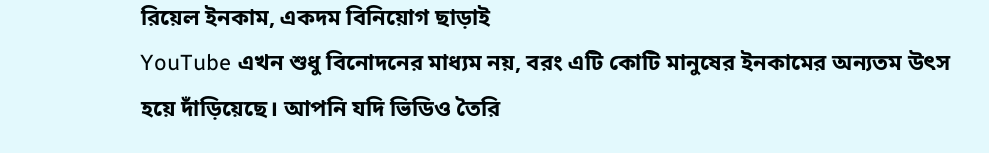রিয়েল ইনকাম, একদম বিনিয়োগ ছাড়াই
YouTube এখন শুধু বিনোদনের মাধ্যম নয়, বরং এটি কোটি মানুষের ইনকামের অন্যতম উৎস হয়ে দাঁড়িয়েছে। আপনি যদি ভিডিও তৈরি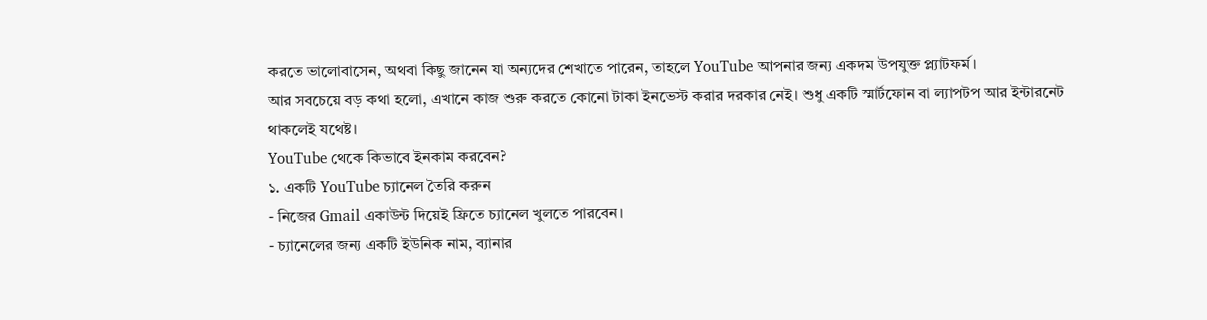করতে ভালোবাসেন, অথবা কিছু জানেন যা অন্যদের শেখাতে পারেন, তাহলে YouTube আপনার জন্য একদম উপযুক্ত প্ল্যাটফর্ম।
আর সবচেয়ে বড় কথা হলো, এখানে কাজ শুরু করতে কোনো টাকা ইনভেস্ট করার দরকার নেই। শুধু একটি স্মার্টফোন বা ল্যাপটপ আর ইন্টারনেট থাকলেই যথেষ্ট।
YouTube থেকে কিভাবে ইনকাম করবেন?
১. একটি YouTube চ্যানেল তৈরি করুন
- নিজের Gmail একাউন্ট দিয়েই ফ্রিতে চ্যানেল খুলতে পারবেন।
- চ্যানেলের জন্য একটি ইউনিক নাম, ব্যানার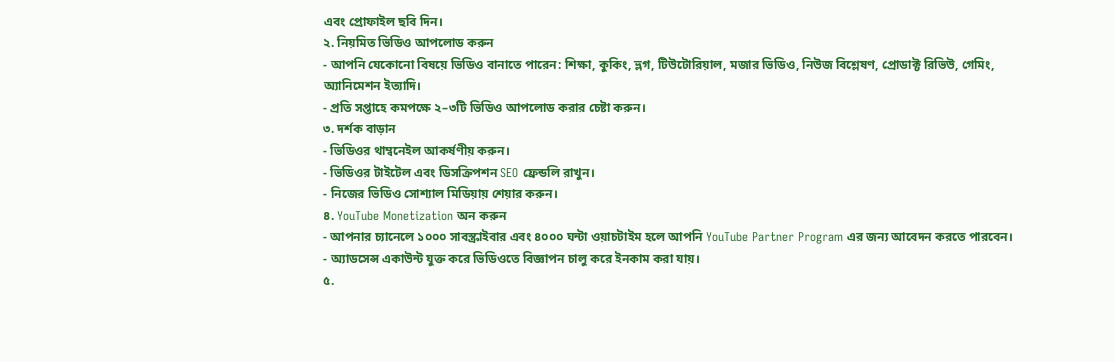এবং প্রোফাইল ছবি দিন।
২. নিয়মিত ভিডিও আপলোড করুন
- আপনি যেকোনো বিষয়ে ভিডিও বানাতে পারেন: শিক্ষা, কুকিং, ভ্লগ, টিউটোরিয়াল, মজার ভিডিও, নিউজ বিশ্লেষণ, প্রোডাক্ট রিভিউ, গেমিং, অ্যানিমেশন ইত্যাদি।
- প্রতি সপ্তাহে কমপক্ষে ২–৩টি ভিডিও আপলোড করার চেষ্টা করুন।
৩. দর্শক বাড়ান
- ভিডিওর থাম্বনেইল আকর্ষণীয় করুন।
- ভিডিওর টাইটেল এবং ডিসক্রিপশন SEO ফ্রেন্ডলি রাখুন।
- নিজের ভিডিও সোশ্যাল মিডিয়ায় শেয়ার করুন।
৪. YouTube Monetization অন করুন
- আপনার চ্যানেলে ১০০০ সাবস্ক্রাইবার এবং ৪০০০ ঘন্টা ওয়াচটাইম হলে আপনি YouTube Partner Program এর জন্য আবেদন করতে পারবেন।
- অ্যাডসেন্স একাউন্ট যুক্ত করে ভিডিওতে বিজ্ঞাপন চালু করে ইনকাম করা যায়।
৫.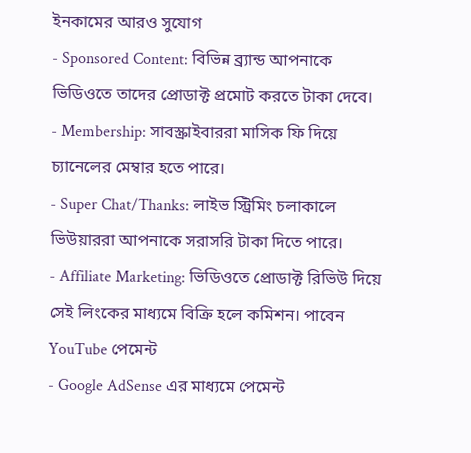ইনকামের আরও সুযোগ
- Sponsored Content: বিভিন্ন ব্র্যান্ড আপনাকে ভিডিওতে তাদের প্রোডাক্ট প্রমোট করতে টাকা দেবে।
- Membership: সাবস্ক্রাইবাররা মাসিক ফি দিয়ে চ্যানেলের মেম্বার হতে পারে।
- Super Chat/Thanks: লাইভ স্ট্রিমিং চলাকালে ভিউয়াররা আপনাকে সরাসরি টাকা দিতে পারে।
- Affiliate Marketing: ভিডিওতে প্রোডাক্ট রিভিউ দিয়ে সেই লিংকের মাধ্যমে বিক্রি হলে কমিশন। পাবেন
YouTube পেমেন্ট
- Google AdSense এর মাধ্যমে পেমেন্ট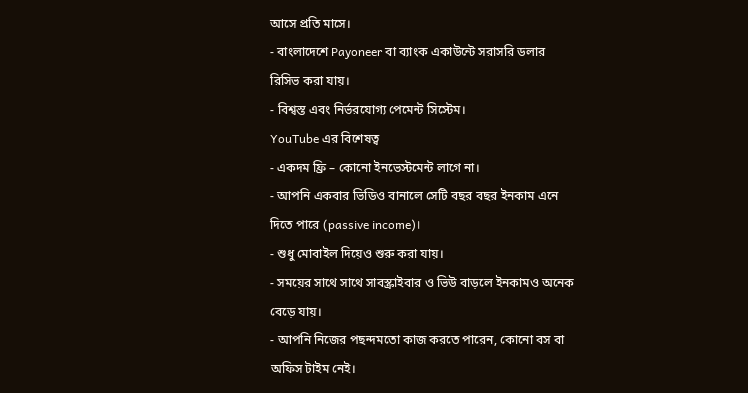আসে প্রতি মাসে।
- বাংলাদেশে Payoneer বা ব্যাংক একাউন্টে সরাসরি ডলার রিসিভ করা যায়।
- বিশ্বস্ত এবং নির্ভরযোগ্য পেমেন্ট সিস্টেম।
YouTube এর বিশেষত্ব
- একদম ফ্রি – কোনো ইনভেস্টমেন্ট লাগে না।
- আপনি একবার ভিডিও বানালে সেটি বছর বছর ইনকাম এনে দিতে পারে (passive income)।
- শুধু মোবাইল দিয়েও শুরু করা যায়।
- সময়ের সাথে সাথে সাবস্ক্রাইবার ও ভিউ বাড়লে ইনকামও অনেক বেড়ে যায়।
- আপনি নিজের পছন্দমতো কাজ করতে পারেন, কোনো বস বা অফিস টাইম নেই।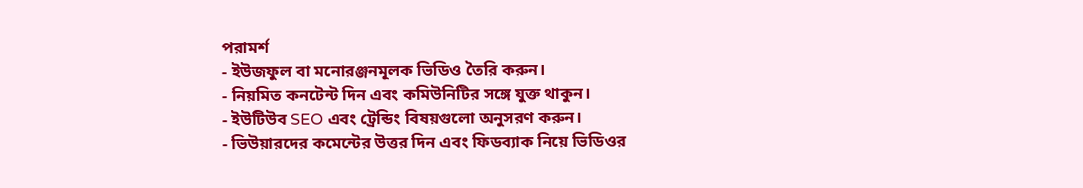পরামর্শ
- ইউজফুল বা মনোরঞ্জনমূলক ভিডিও তৈরি করুন।
- নিয়মিত কনটেন্ট দিন এবং কমিউনিটির সঙ্গে যুক্ত থাকুন।
- ইউটিউব SEO এবং ট্রেন্ডিং বিষয়গুলো অনুসরণ করুন।
- ভিউয়ারদের কমেন্টের উত্তর দিন এবং ফিডব্যাক নিয়ে ভিডিওর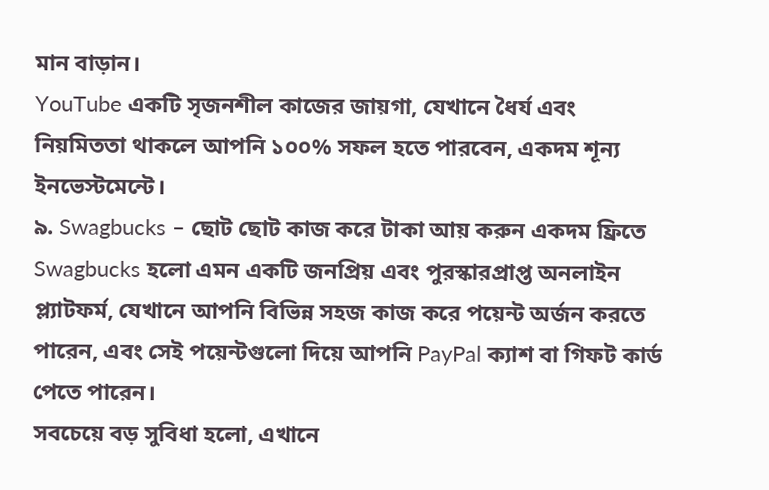মান বাড়ান।
YouTube একটি সৃজনশীল কাজের জায়গা, যেখানে ধৈর্য এবং নিয়মিততা থাকলে আপনি ১০০% সফল হতে পারবেন, একদম শূন্য ইনভেস্টমেন্টে।
৯. Swagbucks – ছোট ছোট কাজ করে টাকা আয় করুন একদম ফ্রিতে
Swagbucks হলো এমন একটি জনপ্রিয় এবং পুরস্কারপ্রাপ্ত অনলাইন প্ল্যাটফর্ম, যেখানে আপনি বিভিন্ন সহজ কাজ করে পয়েন্ট অর্জন করতে পারেন, এবং সেই পয়েন্টগুলো দিয়ে আপনি PayPal ক্যাশ বা গিফট কার্ড পেতে পারেন।
সবচেয়ে বড় সুবিধা হলো, এখানে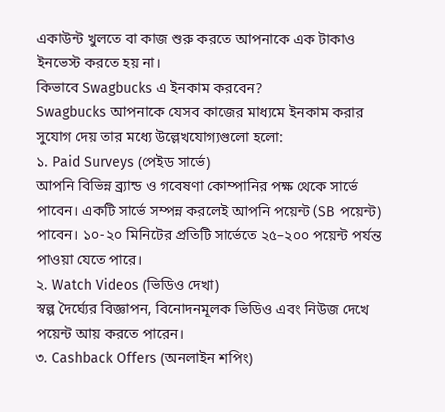একাউন্ট খুলতে বা কাজ শুরু করতে আপনাকে এক টাকাও ইনভেস্ট করতে হয় না।
কিভাবে Swagbucks এ ইনকাম করবেন?
Swagbucks আপনাকে যেসব কাজের মাধ্যমে ইনকাম করার সুযোগ দেয় তার মধ্যে উল্লেখযোগ্যগুলো হলো:
১. Paid Surveys (পেইড সার্ভে)
আপনি বিভিন্ন ব্র্যান্ড ও গবেষণা কোম্পানির পক্ষ থেকে সার্ভে পাবেন। একটি সার্ভে সম্পন্ন করলেই আপনি পয়েন্ট (SB পয়েন্ট) পাবেন। ১০-২০ মিনিটের প্রতিটি সার্ভেতে ২৫–২০০ পয়েন্ট পর্যন্ত পাওয়া যেতে পারে।
২. Watch Videos (ভিডিও দেখা)
স্বল্প দৈর্ঘ্যের বিজ্ঞাপন, বিনোদনমূলক ভিডিও এবং নিউজ দেখে পয়েন্ট আয় করতে পারেন।
৩. Cashback Offers (অনলাইন শপিং)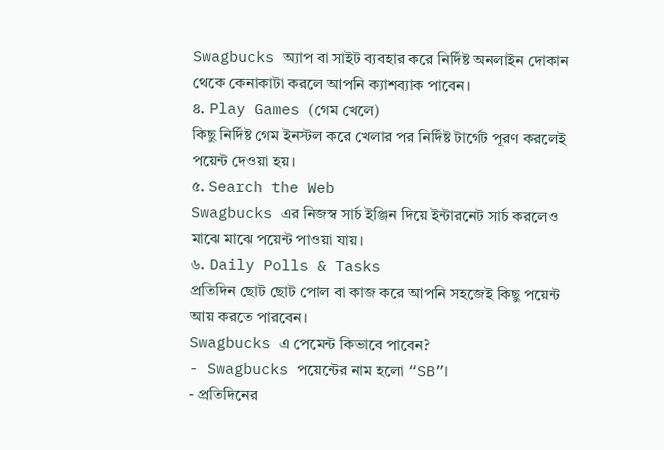Swagbucks অ্যাপ বা সাইট ব্যবহার করে নির্দিষ্ট অনলাইন দোকান থেকে কেনাকাটা করলে আপনি ক্যাশব্যাক পাবেন।
৪. Play Games (গেম খেলে)
কিছু নির্দিষ্ট গেম ইনস্টল করে খেলার পর নির্দিষ্ট টার্গেট পূরণ করলেই পয়েন্ট দেওয়া হয়।
৫. Search the Web
Swagbucks এর নিজস্ব সার্চ ইঞ্জিন দিয়ে ইন্টারনেট সার্চ করলেও মাঝে মাঝে পয়েন্ট পাওয়া যায়।
৬. Daily Polls & Tasks
প্রতিদিন ছোট ছোট পোল বা কাজ করে আপনি সহজেই কিছু পয়েন্ট আয় করতে পারবেন।
Swagbucks এ পেমেন্ট কিভাবে পাবেন?
- Swagbucks পয়েন্টের নাম হলো “SB”।
- প্রতিদিনের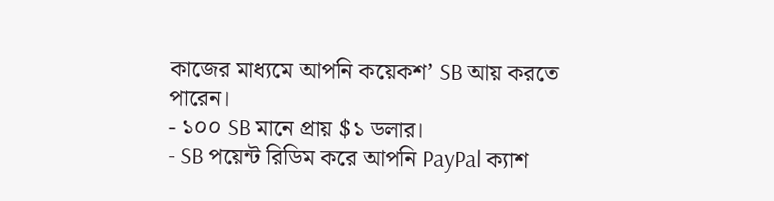কাজের মাধ্যমে আপনি কয়েকশ’ SB আয় করতে পারেন।
- ১০০ SB মানে প্রায় $১ ডলার।
- SB পয়েন্ট রিডিম করে আপনি PayPal ক্যাশ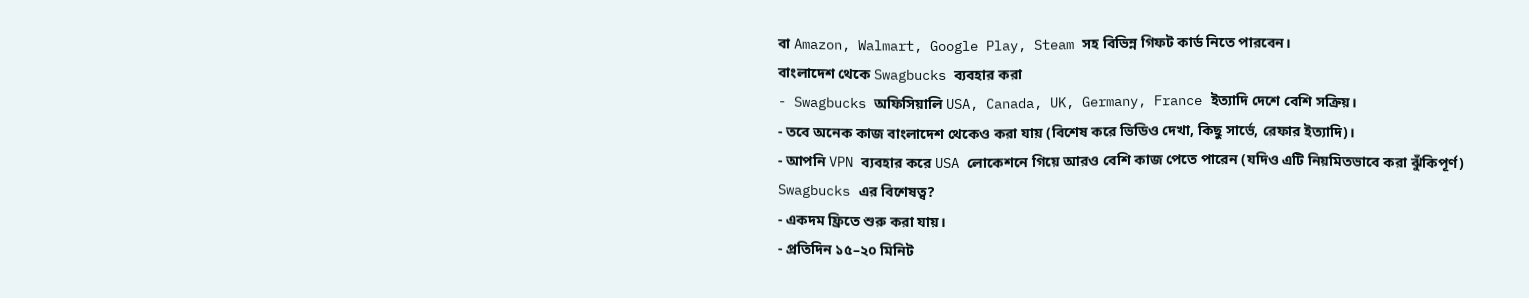বা Amazon, Walmart, Google Play, Steam সহ বিভিন্ন গিফট কার্ড নিতে পারবেন।
বাংলাদেশ থেকে Swagbucks ব্যবহার করা
- Swagbucks অফিসিয়ালি USA, Canada, UK, Germany, France ইত্যাদি দেশে বেশি সক্রিয়।
- তবে অনেক কাজ বাংলাদেশ থেকেও করা যায় (বিশেষ করে ভিডিও দেখা, কিছু সার্ভে, রেফার ইত্যাদি)।
- আপনি VPN ব্যবহার করে USA লোকেশনে গিয়ে আরও বেশি কাজ পেতে পারেন (যদিও এটি নিয়মিতভাবে করা ঝুঁকিপূর্ণ)
Swagbucks এর বিশেষত্ব?
- একদম ফ্রিতে শুরু করা যায়।
- প্রতিদিন ১৫–২০ মিনিট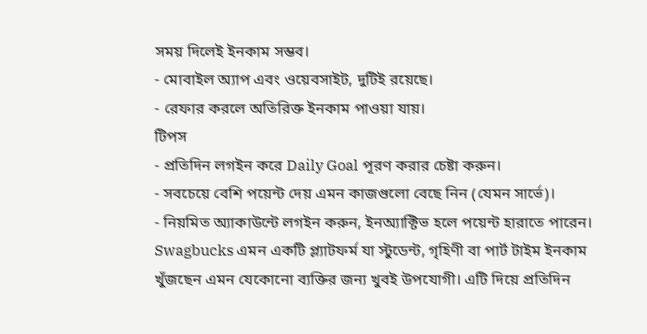সময় দিলেই ইনকাম সম্ভব।
- মোবাইল অ্যাপ এবং ওয়েবসাইট, দুটিই রয়েছে।
- রেফার করলে অতিরিক্ত ইনকাম পাওয়া যায়।
টিপস
- প্রতিদিন লগইন করে Daily Goal পূরণ করার চেষ্টা করুন।
- সবচেয়ে বেশি পয়েন্ট দেয় এমন কাজগুলো বেছে নিন (যেমন সার্ভে)।
- নিয়মিত অ্যাকাউন্টে লগইন করুন, ইনঅ্যাক্টিভ হলে পয়েন্ট হারাতে পারেন।
Swagbucks এমন একটি প্ল্যাটফর্ম যা স্টুডেন্ট, গৃহিণী বা পার্ট টাইম ইনকাম খুঁজছেন এমন যেকোনো ব্যক্তির জন্য খুবই উপযোগী। এটি দিয়ে প্রতিদিন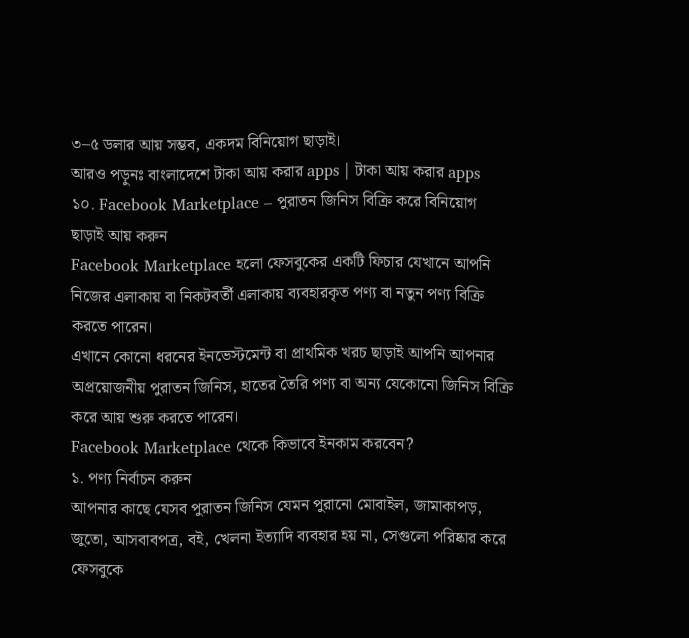৩–৫ ডলার আয় সম্ভব, একদম বিনিয়োগ ছাড়াই।
আরও পড়ুনঃ বাংলাদেশে টাকা আয় করার apps | টাকা আয় করার apps
১০. Facebook Marketplace – পুরাতন জিনিস বিক্রি করে বিনিয়োগ ছাড়াই আয় করুন
Facebook Marketplace হলো ফেসবুকের একটি ফিচার যেখানে আপনি নিজের এলাকায় বা নিকটবর্তী এলাকায় ব্যবহারকৃত পণ্য বা নতুন পণ্য বিক্রি করতে পারেন।
এখানে কোনো ধরনের ইনভেস্টমেন্ট বা প্রাথমিক খরচ ছাড়াই আপনি আপনার অপ্রয়োজনীয় পুরাতন জিনিস, হাতের তৈরি পণ্য বা অন্য যেকোনো জিনিস বিক্রি করে আয় শুরু করতে পারেন।
Facebook Marketplace থেকে কিভাবে ইনকাম করবেন?
১. পণ্য নির্বাচন করুন
আপনার কাছে যেসব পুরাতন জিনিস যেমন পুরানো মোবাইল, জামাকাপড়, জুতো, আসবাবপত্র, বই, খেলনা ইত্যাদি ব্যবহার হয় না, সেগুলো পরিষ্কার করে ফেসবুকে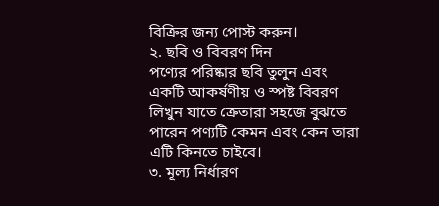বিক্রির জন্য পোস্ট করুন।
২. ছবি ও বিবরণ দিন
পণ্যের পরিষ্কার ছবি তুলুন এবং একটি আকর্ষণীয় ও স্পষ্ট বিবরণ লিখুন যাতে ক্রেতারা সহজে বুঝতে পারেন পণ্যটি কেমন এবং কেন তারা এটি কিনতে চাইবে।
৩. মূল্য নির্ধারণ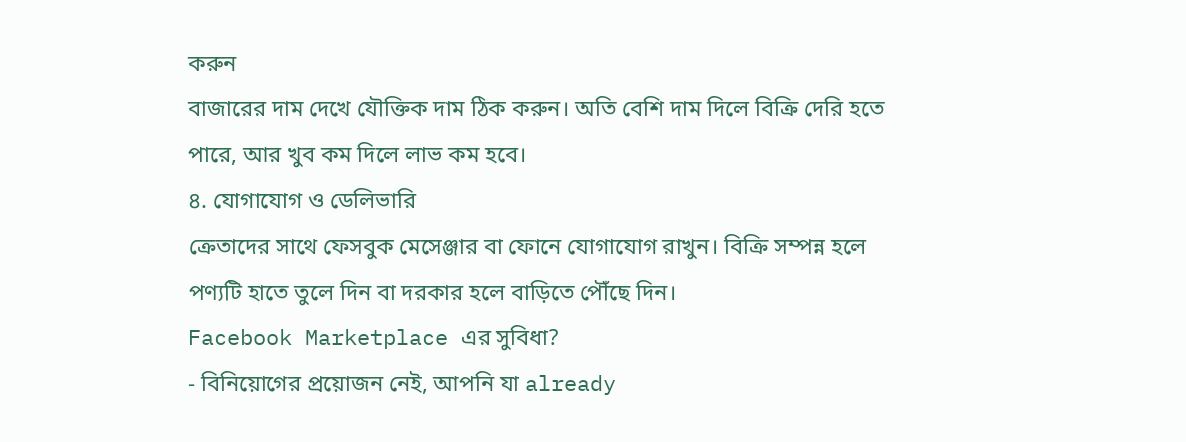করুন
বাজারের দাম দেখে যৌক্তিক দাম ঠিক করুন। অতি বেশি দাম দিলে বিক্রি দেরি হতে পারে, আর খুব কম দিলে লাভ কম হবে।
৪. যোগাযোগ ও ডেলিভারি
ক্রেতাদের সাথে ফেসবুক মেসেঞ্জার বা ফোনে যোগাযোগ রাখুন। বিক্রি সম্পন্ন হলে পণ্যটি হাতে তুলে দিন বা দরকার হলে বাড়িতে পৌঁছে দিন।
Facebook Marketplace এর সুবিধা?
- বিনিয়োগের প্রয়োজন নেই, আপনি যা already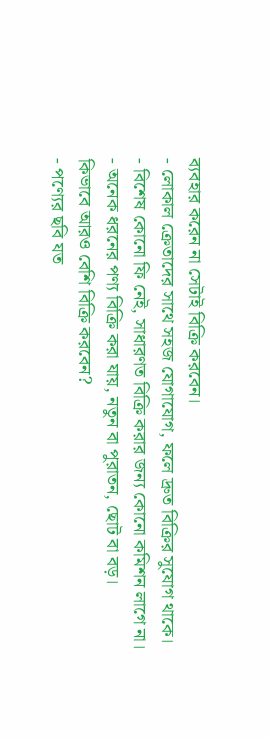ব্যবহার করেন না সেটাই বিক্রি করবেন।
- লোকাল ক্রেতাদের সাথে সহজ যোগাযোগ, ফলে দ্রুত বিক্রির সুযোগ থাকে।
- বিশেষ কোনো ফি নেই, সাধারণত বিক্রি করার জন্য কোনো কমিশন লাগে না।
- অনেক ধরনের পণ্য বিক্রি করা যায়, নতুন বা পুরাতন, ছোট বা বড়।
কিভাবে আরও বেশি বিক্রি করবেন?
- পণ্যের ছবি যত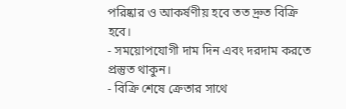পরিষ্কার ও আকর্ষণীয় হবে তত দ্রুত বিক্রি হবে।
- সময়োপযোগী দাম দিন এবং দরদাম করতে প্রস্তুত থাকুন।
- বিক্রি শেষে ক্রেতার সাথে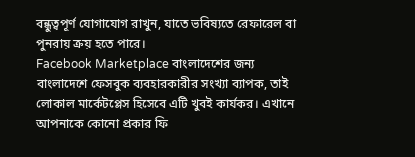বন্ধুত্বপূর্ণ যোগাযোগ রাখুন, যাতে ভবিষ্যতে রেফারেল বা পুনরায় ক্রয় হতে পারে।
Facebook Marketplace বাংলাদেশের জন্য
বাংলাদেশে ফেসবুক ব্যবহারকারীর সংখ্যা ব্যাপক, তাই লোকাল মার্কেটপ্লেস হিসেবে এটি খুবই কার্যকর। এখানে আপনাকে কোনো প্রকার ফি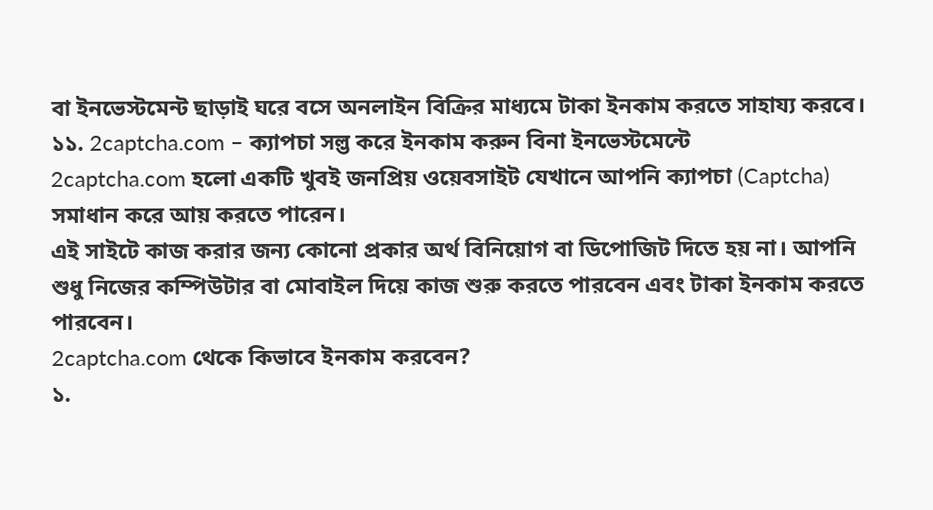বা ইনভেস্টমেন্ট ছাড়াই ঘরে বসে অনলাইন বিক্রির মাধ্যমে টাকা ইনকাম করতে সাহায্য করবে।
১১. 2captcha.com – ক্যাপচা সল্ভ করে ইনকাম করুন বিনা ইনভেস্টমেন্টে
2captcha.com হলো একটি খুবই জনপ্রিয় ওয়েবসাইট যেখানে আপনি ক্যাপচা (Captcha) সমাধান করে আয় করতে পারেন।
এই সাইটে কাজ করার জন্য কোনো প্রকার অর্থ বিনিয়োগ বা ডিপোজিট দিতে হয় না। আপনি শুধু নিজের কম্পিউটার বা মোবাইল দিয়ে কাজ শুরু করতে পারবেন এবং টাকা ইনকাম করতে পারবেন।
2captcha.com থেকে কিভাবে ইনকাম করবেন?
১.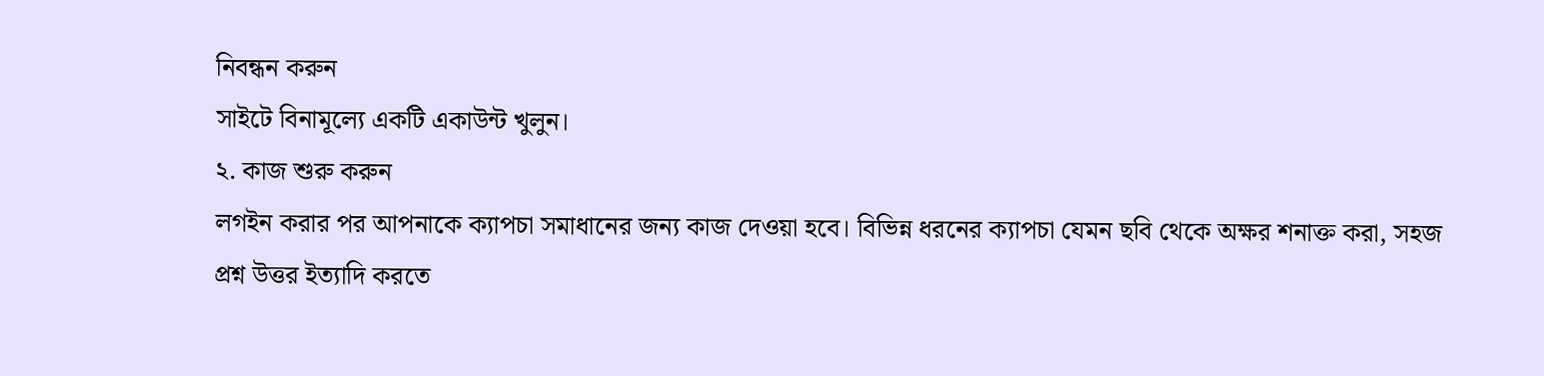নিবন্ধন করুন
সাইটে বিনামূল্যে একটি একাউন্ট খুলুন।
২. কাজ শুরু করুন
লগইন করার পর আপনাকে ক্যাপচা সমাধানের জন্য কাজ দেওয়া হবে। বিভিন্ন ধরনের ক্যাপচা যেমন ছবি থেকে অক্ষর শনাক্ত করা, সহজ প্রশ্ন উত্তর ইত্যাদি করতে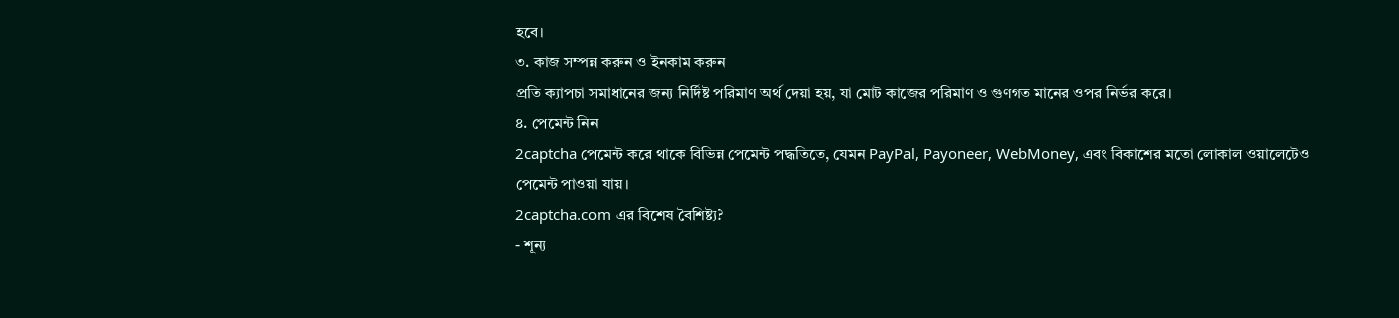হবে।
৩. কাজ সম্পন্ন করুন ও ইনকাম করুন
প্রতি ক্যাপচা সমাধানের জন্য নির্দিষ্ট পরিমাণ অর্থ দেয়া হয়, যা মোট কাজের পরিমাণ ও গুণগত মানের ওপর নির্ভর করে।
৪. পেমেন্ট নিন
2captcha পেমেন্ট করে থাকে বিভিন্ন পেমেন্ট পদ্ধতিতে, যেমন PayPal, Payoneer, WebMoney, এবং বিকাশের মতো লোকাল ওয়ালেটেও পেমেন্ট পাওয়া যায়।
2captcha.com এর বিশেষ বৈশিষ্ট্য?
- শূন্য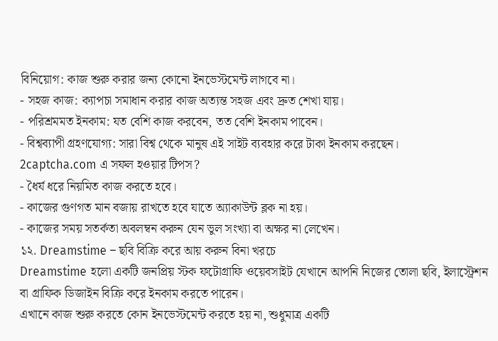বিনিয়োগ: কাজ শুরু করার জন্য কোনো ইনভেস্টমেন্ট লাগবে না।
- সহজ কাজ: ক্যাপচা সমাধান করার কাজ অত্যন্ত সহজ এবং দ্রুত শেখা যায়।
- পরিশ্রমমত ইনকাম: যত বেশি কাজ করবেন, তত বেশি ইনকাম পাবেন।
- বিশ্বব্যাপী গ্রহণযোগ্য: সারা বিশ্ব থেকে মানুষ এই সাইট ব্যবহার করে টাকা ইনকাম করছেন।
2captcha.com এ সফল হওয়ার টিপস?
- ধৈর্য ধরে নিয়মিত কাজ করতে হবে।
- কাজের গুণগত মান বজায় রাখতে হবে যাতে অ্যাকাউন্ট ব্লক না হয়।
- কাজের সময় সতর্কতা অবলম্বন করুন যেন ভুল সংখ্যা বা অক্ষর না লেখেন।
১২. Dreamstime – ছবি বিক্রি করে আয় করুন বিনা খরচে
Dreamstime হলো একটি জনপ্রিয় স্টক ফটোগ্রাফি ওয়েবসাইট যেখানে আপনি নিজের তোলা ছবি, ইলাস্ট্রেশন বা গ্রাফিক ডিজাইন বিক্রি করে ইনকাম করতে পারেন।
এখানে কাজ শুরু করতে কোন ইনভেস্টমেন্ট করতে হয় না, শুধুমাত্র একটি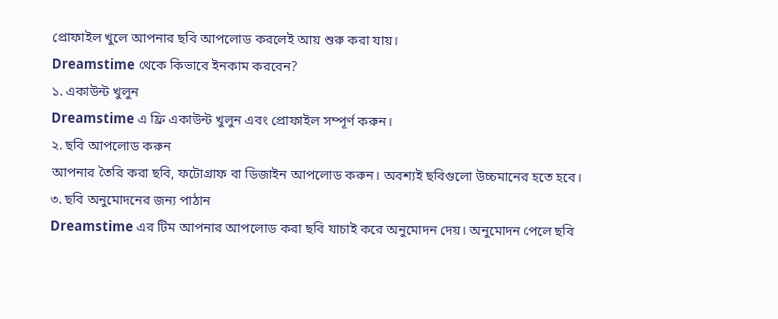প্রোফাইল খুলে আপনার ছবি আপলোড করলেই আয় শুরু করা যায়।
Dreamstime থেকে কিভাবে ইনকাম করবেন?
১. একাউন্ট খুলুন
Dreamstime এ ফ্রি একাউন্ট খুলুন এবং প্রোফাইল সম্পূর্ণ করুন।
২. ছবি আপলোড করুন
আপনার তৈরি করা ছবি, ফটোগ্রাফ বা ডিজাইন আপলোড করুন। অবশ্যই ছবিগুলো উচ্চমানের হতে হবে।
৩. ছবি অনুমোদনের জন্য পাঠান
Dreamstime এর টিম আপনার আপলোড করা ছবি যাচাই করে অনুমোদন দেয়। অনুমোদন পেলে ছবি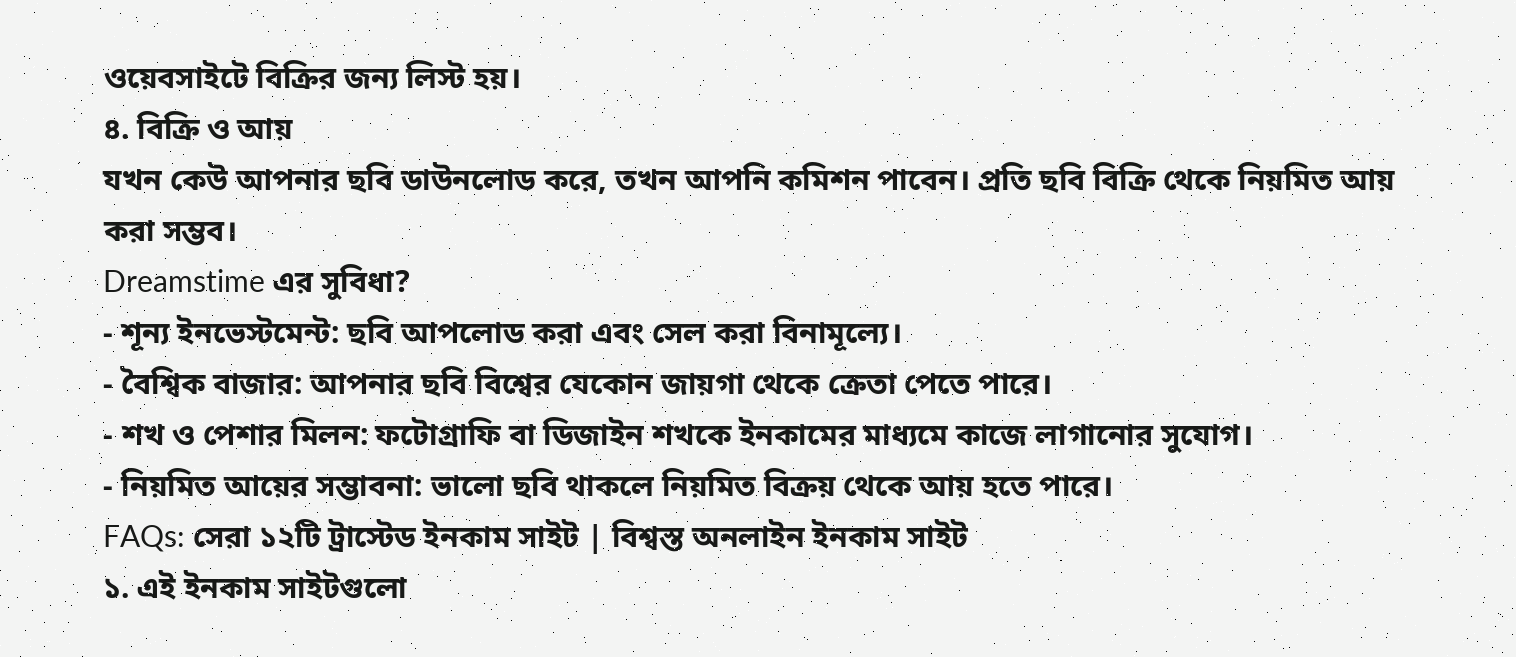ওয়েবসাইটে বিক্রির জন্য লিস্ট হয়।
৪. বিক্রি ও আয়
যখন কেউ আপনার ছবি ডাউনলোড করে, তখন আপনি কমিশন পাবেন। প্রতি ছবি বিক্রি থেকে নিয়মিত আয় করা সম্ভব।
Dreamstime এর সুবিধা?
- শূন্য ইনভেস্টমেন্ট: ছবি আপলোড করা এবং সেল করা বিনামূল্যে।
- বৈশ্বিক বাজার: আপনার ছবি বিশ্বের যেকোন জায়গা থেকে ক্রেতা পেতে পারে।
- শখ ও পেশার মিলন: ফটোগ্রাফি বা ডিজাইন শখকে ইনকামের মাধ্যমে কাজে লাগানোর সুযোগ।
- নিয়মিত আয়ের সম্ভাবনা: ভালো ছবি থাকলে নিয়মিত বিক্রয় থেকে আয় হতে পারে।
FAQs: সেরা ১২টি ট্রাস্টেড ইনকাম সাইট | বিশ্বস্ত অনলাইন ইনকাম সাইট
১. এই ইনকাম সাইটগুলো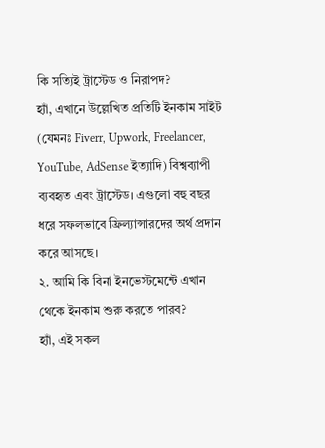কি সত্যিই ট্রাস্টেড ও নিরাপদ?
হ্যাঁ, এখানে উল্লেখিত প্রতিটি ইনকাম সাইট (যেমনঃ Fiverr, Upwork, Freelancer, YouTube, AdSense ইত্যাদি) বিশ্বব্যাপী ব্যবহৃত এবং ট্রাস্টেড। এগুলো বহু বছর ধরে সফলভাবে ফ্রিল্যান্সারদের অর্থ প্রদান করে আসছে।
২. আমি কি বিনা ইনভেস্টমেন্টে এখান থেকে ইনকাম শুরু করতে পারব?
হ্যাঁ, এই সকল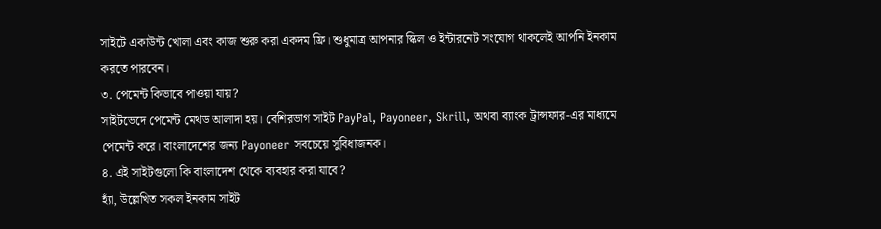সাইটে একাউন্ট খোলা এবং কাজ শুরু করা একদম ফ্রি। শুধুমাত্র আপনার স্কিল ও ইন্টারনেট সংযোগ থাকলেই আপনি ইনকাম করতে পারবেন।
৩. পেমেন্ট কিভাবে পাওয়া যায়?
সাইটভেদে পেমেন্ট মেথড আলাদা হয়। বেশিরভাগ সাইট PayPal, Payoneer, Skrill, অথবা ব্যাংক ট্রান্সফার-এর মাধ্যমে পেমেন্ট করে। বাংলাদেশের জন্য Payoneer সবচেয়ে সুবিধাজনক।
৪. এই সাইটগুলো কি বাংলাদেশ থেকে ব্যবহার করা যাবে?
হ্যাঁ, উল্লেখিত সকল ইনকাম সাইট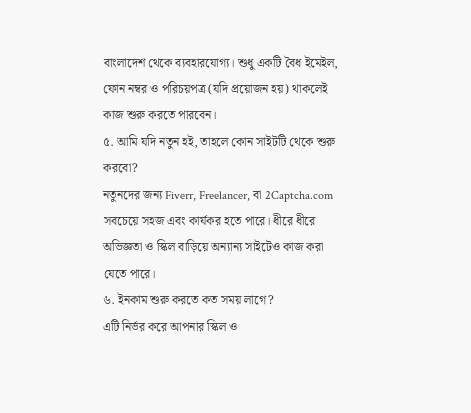বাংলাদেশ থেকে ব্যবহারযোগ্য। শুধু একটি বৈধ ইমেইল, ফোন নম্বর ও পরিচয়পত্র (যদি প্রয়োজন হয়) থাকলেই কাজ শুরু করতে পারবেন।
৫. আমি যদি নতুন হই, তাহলে কোন সাইটটি থেকে শুরু করবো?
নতুনদের জন্য Fiverr, Freelancer, বা 2Captcha.com সবচেয়ে সহজ এবং কার্যকর হতে পারে। ধীরে ধীরে অভিজ্ঞতা ও স্কিল বাড়িয়ে অন্যান্য সাইটেও কাজ করা যেতে পারে।
৬. ইনকাম শুরু করতে কত সময় লাগে?
এটি নির্ভর করে আপনার স্কিল ও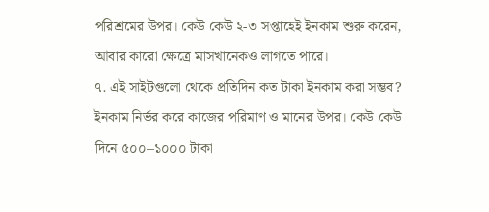পরিশ্রমের উপর। কেউ কেউ ২-৩ সপ্তাহেই ইনকাম শুরু করেন, আবার কারো ক্ষেত্রে মাসখানেকও লাগতে পারে।
৭. এই সাইটগুলো থেকে প্রতিদিন কত টাকা ইনকাম করা সম্ভব?
ইনকাম নির্ভর করে কাজের পরিমাণ ও মানের উপর। কেউ কেউ দিনে ৫০০–১০০০ টাকা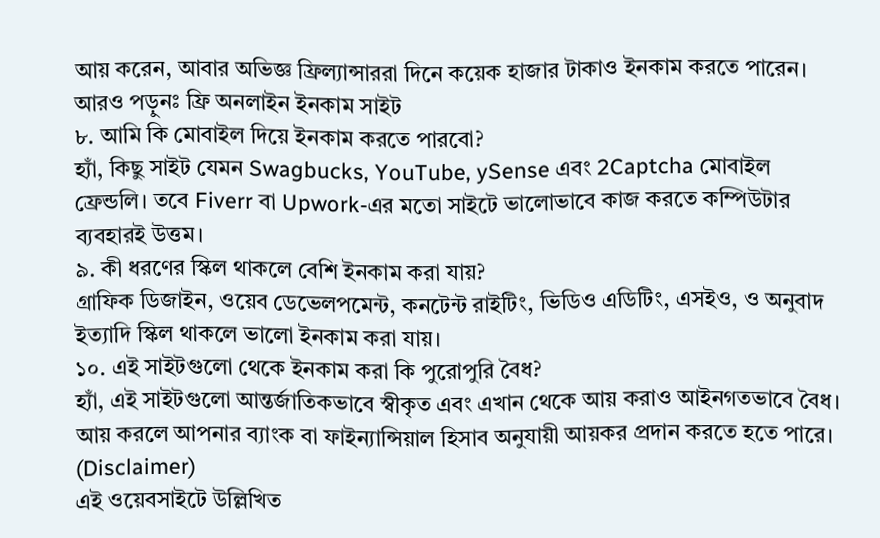আয় করেন, আবার অভিজ্ঞ ফ্রিল্যান্সাররা দিনে কয়েক হাজার টাকাও ইনকাম করতে পারেন।
আরও পড়ুনঃ ফ্রি অনলাইন ইনকাম সাইট
৮. আমি কি মোবাইল দিয়ে ইনকাম করতে পারবো?
হ্যাঁ, কিছু সাইট যেমন Swagbucks, YouTube, ySense এবং 2Captcha মোবাইল ফ্রেন্ডলি। তবে Fiverr বা Upwork-এর মতো সাইটে ভালোভাবে কাজ করতে কম্পিউটার ব্যবহারই উত্তম।
৯. কী ধরণের স্কিল থাকলে বেশি ইনকাম করা যায়?
গ্রাফিক ডিজাইন, ওয়েব ডেভেলপমেন্ট, কনটেন্ট রাইটিং, ভিডিও এডিটিং, এসইও, ও অনুবাদ ইত্যাদি স্কিল থাকলে ভালো ইনকাম করা যায়।
১০. এই সাইটগুলো থেকে ইনকাম করা কি পুরোপুরি বৈধ?
হ্যাঁ, এই সাইটগুলো আন্তর্জাতিকভাবে স্বীকৃত এবং এখান থেকে আয় করাও আইনগতভাবে বৈধ। আয় করলে আপনার ব্যাংক বা ফাইন্যান্সিয়াল হিসাব অনুযায়ী আয়কর প্রদান করতে হতে পারে।
(Disclaimer)
এই ওয়েবসাইটে উল্লিখিত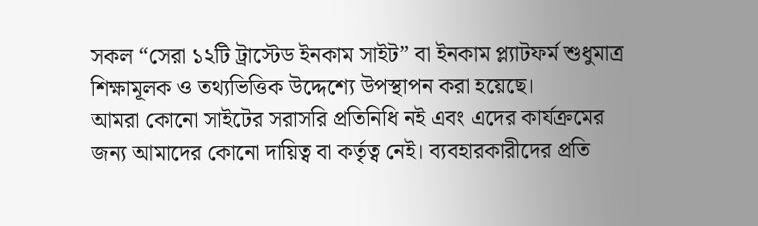সকল “সেরা ১২টি ট্রাস্টেড ইনকাম সাইট” বা ইনকাম প্ল্যাটফর্ম শুধুমাত্র শিক্ষামূলক ও তথ্যভিত্তিক উদ্দেশ্যে উপস্থাপন করা হয়েছে।
আমরা কোনো সাইটের সরাসরি প্রতিনিধি নই এবং এদের কার্যক্রমের জন্য আমাদের কোনো দায়িত্ব বা কর্তৃত্ব নেই। ব্যবহারকারীদের প্রতি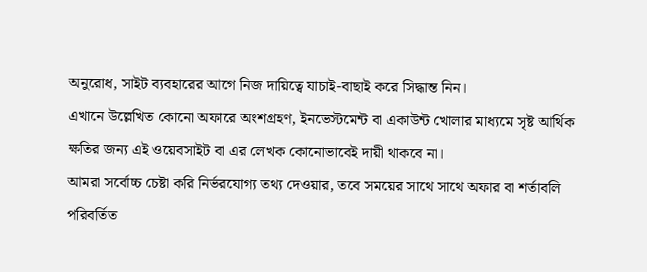অনুরোধ, সাইট ব্যবহারের আগে নিজ দায়িত্বে যাচাই-বাছাই করে সিদ্ধান্ত নিন।
এখানে উল্লেখিত কোনো অফারে অংশগ্রহণ, ইনভেস্টমেন্ট বা একাউন্ট খোলার মাধ্যমে সৃষ্ট আর্থিক ক্ষতির জন্য এই ওয়েবসাইট বা এর লেখক কোনোভাবেই দায়ী থাকবে না।
আমরা সর্বোচ্চ চেষ্টা করি নির্ভরযোগ্য তথ্য দেওয়ার, তবে সময়ের সাথে সাথে অফার বা শর্তাবলি পরিবর্তিত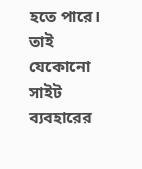হতে পারে। তাই যেকোনো সাইট ব্যবহারের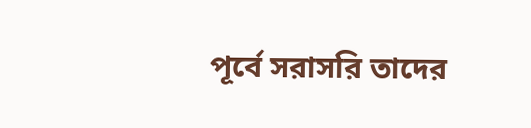পূর্বে সরাসরি তাদের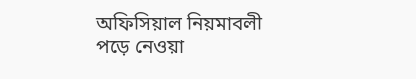অফিসিয়াল নিয়মাবলী পড়ে নেওয়া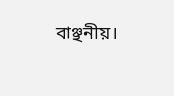বাঞ্ছনীয়।